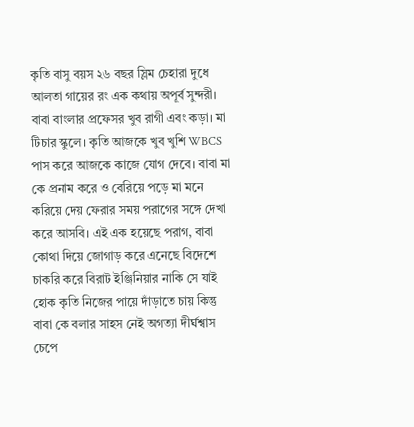কৃতি বাসু বয়স ২৬ বছর স্লিম চেহারা দুধে আলতা গায়ের রং এক কথায় অপূর্ব সুন্দরী। বাবা বাংলার প্রফেসর খুব রাগী এবং কড়া। মা টিচার স্কুলে। কৃতি আজকে খুব খুশি WBCS পাস করে আজকে কাজে যোগ দেবে। বাবা মা কে প্রনাম করে ও বেরিয়ে পড়ে মা মনে করিয়ে দেয় ফেরার সময় পরাগের সঙ্গে দেখা করে আসবি। এই এক হয়েছে পরাগ, বাবা কোথা দিয়ে জোগাড় করে এনেছে বিদেশে চাকরি করে বিরাট ইঞ্জিনিয়ার নাকি সে যাই হোক কৃতি নিজের পায়ে দাঁড়াতে চায় কিন্তু বাবা কে বলার সাহস নেই অগত্যা দীর্ঘশ্বাস চেপে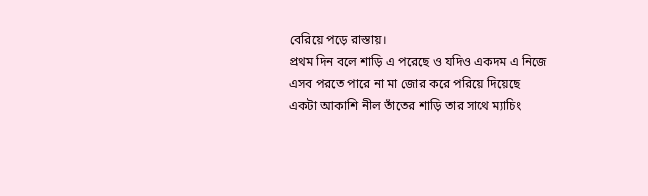বেরিয়ে পড়ে রাস্তায়।
প্রথম দিন বলে শাড়ি এ পরেছে ও যদিও একদম এ নিজে এসব পরতে পারে না মা জোর করে পরিয়ে দিয়েছে একটা আকাশি নীল তাঁতের শাড়ি তার সাথে ম্যাচিং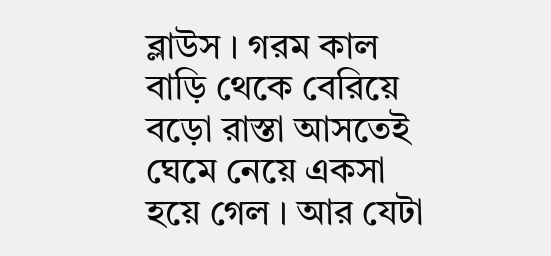ব্লাউস । গরম কাল বাড়ি থেকে বেরিয়ে বড়ো রাস্তা আসতেই ঘেমে নেয়ে একসা হয়ে গেল । আর যেটা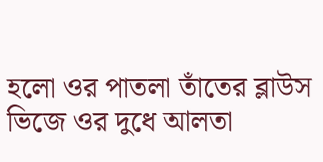হলো ওর পাতলা তাঁতের ব্লাউস ভিজে ওর দুধে আলতা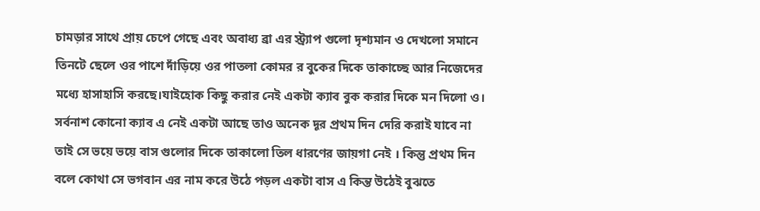চামড়ার সাথে প্রায় চেপে গেছে এবং অবাধ্য ব্রা এর স্ট্র্যাপ গুলো দৃশ্যমান ও দেখলো সমানে তিনটে ছেলে ওর পাশে দাঁড়িয়ে ওর পাতলা কোমর র বুকের দিকে তাকাচ্ছে আর নিজেদের মধ্যে হাসাহাসি করছে।যাইহোক কিছু করার নেই একটা ক্যাব বুক করার দিকে মন দিলো ও।
সর্বনাশ কোনো ক্যাব এ নেই একটা আছে তাও অনেক দূর প্রথম দিন দেরি করাই যাবে না তাই সে ভয়ে ভয়ে বাস গুলোর দিকে তাকালো তিল ধারণের জায়গা নেই । কিন্তু প্রথম দিন বলে কোথা সে ভগবান এর নাম করে উঠে পড়ল একটা বাস এ কিন্ত উঠেই বুঝতে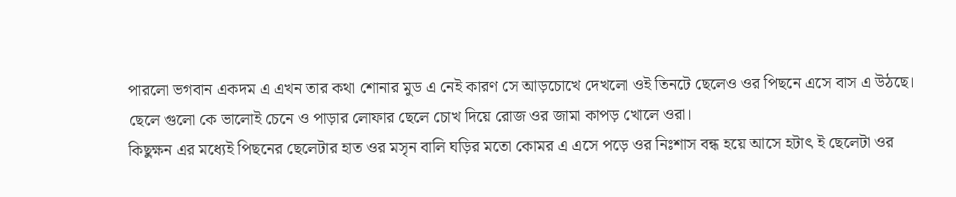পারলো ভগবান একদম এ এখন তার কথা শোনার মুড এ নেই কারণ সে আড়চোখে দেখলো ওই তিনটে ছেলেও ওর পিছনে এসে বাস এ উঠছে। ছেলে গুলো কে ভালোই চেনে ও পাড়ার লোফার ছেলে চোখ দিয়ে রোজ ওর জামা কাপড় খোলে ওরা।
কিছুক্ষন এর মধ্যেই পিছনের ছেলেটার হাত ওর মসৃন বালি ঘড়ির মতো কোমর এ এসে পড়ে ওর নিঃশাস বন্ধ হয়ে আসে হটাৎ ই ছেলেটা ওর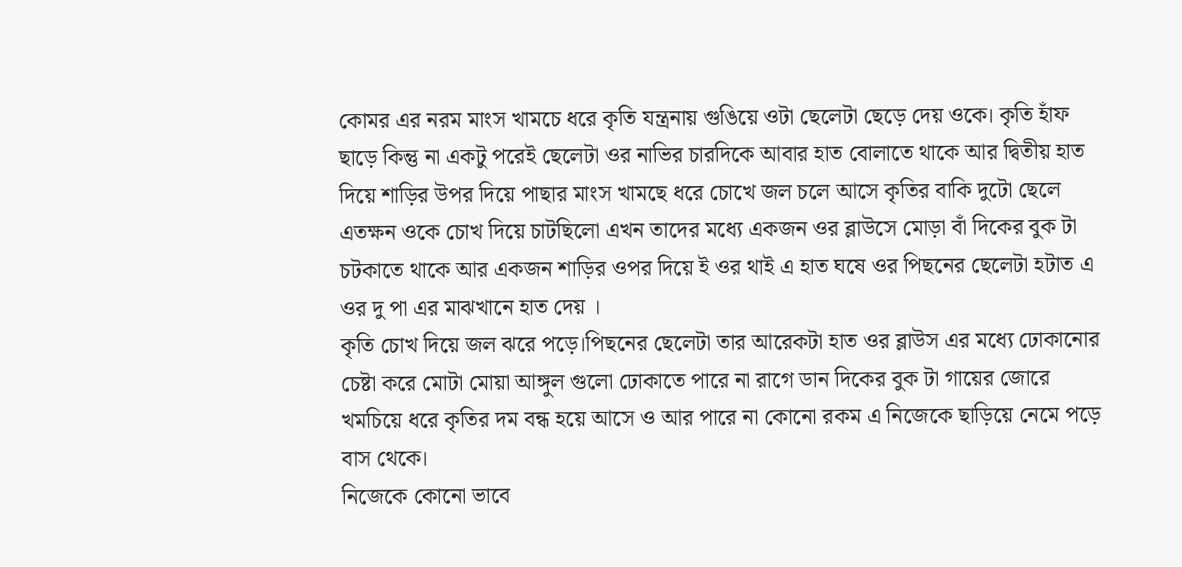কোমর এর নরম মাংস খামচে ধরে কৃতি যন্ত্রনায় গুঙিয়ে ওটা ছেলেটা ছেড়ে দেয় ওকে। কৃতি হাঁফ ছাড়ে কিন্তু না একটু পরেই ছেলেটা ওর নাভির চারদিকে আবার হাত বোলাতে থাকে আর দ্বিতীয় হাত দিয়ে শাড়ির উপর দিয়ে পাছার মাংস খামছে ধরে চোখে জল চলে আসে কৃতির বাকি দুটো ছেলে এতক্ষন ওকে চোখ দিয়ে চাটছিলো এখন তাদের মধ্যে একজন ওর ব্লাউসে মোড়া বাঁ দিকের বুক টা চটকাতে থাকে আর একজন শাড়ির ওপর দিয়ে ই ওর থাই এ হাত ঘষে ওর পিছনের ছেলেটা হটাত এ ওর দু পা এর মাঝখানে হাত দেয় ।
কৃতি চোখ দিয়ে জল ঝরে পড়ে।পিছনের ছেলেটা তার আরেকটা হাত ওর ব্লাউস এর মধ্যে ঢোকানোর চেষ্টা করে মোটা মোয়া আঙ্গুল গুলো ঢোকাতে পারে না রাগে ডান দিকের বুক টা গায়ের জোরে খমচিয়ে ধরে কৃতির দম বন্ধ হয়ে আসে ও আর পারে না কোনো রকম এ নিজেকে ছাড়িয়ে নেমে পড়ে বাস থেকে।
নিজেকে কোনো ভাবে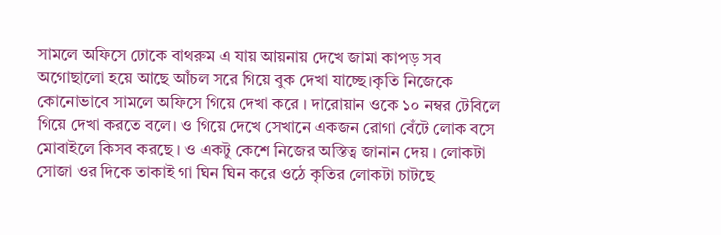সামলে অফিসে ঢোকে বাথরুম এ যায় আয়নায় দেখে জামা কাপড় সব অগোছালো হয়ে আছে আঁচল সরে গিয়ে বুক দেখা যাচ্ছে।কৃতি নিজেকে কোনোভাবে সামলে অফিসে গিয়ে দেখা করে । দারোয়ান ওকে ১০ নম্বর টেবিলে গিয়ে দেখা করতে বলে। ও গিয়ে দেখে সেখানে একজন রোগা বেঁটে লোক বসে মোবাইলে কিসব করছে । ও একটু কেশে নিজের অস্তিত্ব জানান দেয় । লোকটা সোজা ওর দিকে তাকাই গা ঘিন ঘিন করে ওঠে কৃতির লোকটা চাটছে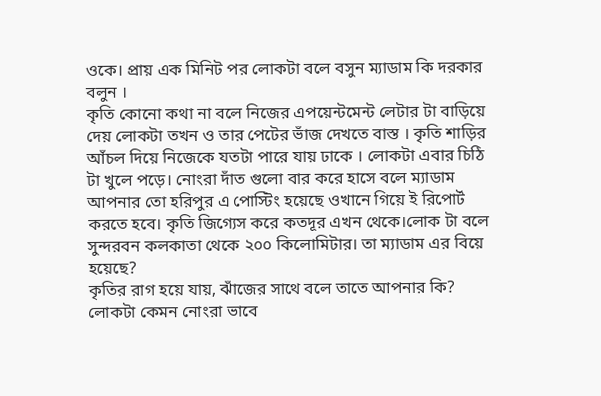ওকে। প্রায় এক মিনিট পর লোকটা বলে বসুন ম্যাডাম কি দরকার বলুন ।
কৃতি কোনো কথা না বলে নিজের এপয়েন্টমেন্ট লেটার টা বাড়িয়ে দেয় লোকটা তখন ও তার পেটের ভাঁজ দেখতে বাস্ত । কৃতি শাড়ির আঁচল দিয়ে নিজেকে যতটা পারে যায় ঢাকে । লোকটা এবার চিঠি টা খুলে পড়ে। নোংরা দাঁত গুলো বার করে হাসে বলে ম্যাডাম আপনার তো হরিপুর এ পোস্টিং হয়েছে ওখানে গিয়ে ই রিপোর্ট করতে হবে। কৃতি জিগ্যেস করে কতদূর এখন থেকে।লোক টা বলে সুন্দরবন কলকাতা থেকে ২০০ কিলোমিটার। তা ম্যাডাম এর বিয়ে হয়েছে?
কৃতির রাগ হয়ে যায়, ঝাঁজের সাথে বলে তাতে আপনার কি? লোকটা কেমন নোংরা ভাবে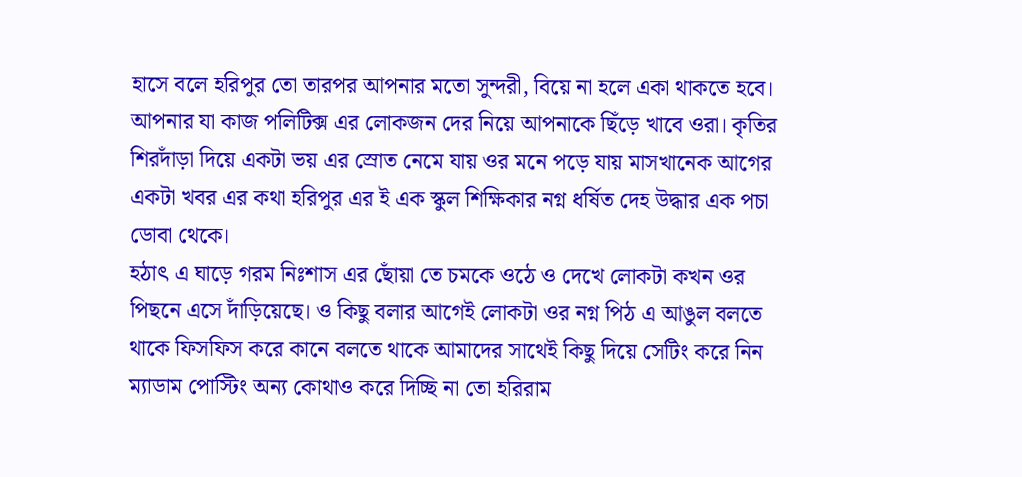হাসে বলে হরিপুর তো তারপর আপনার মতো সুন্দরী, বিয়ে না হলে একা থাকতে হবে। আপনার যা কাজ পলিটিক্স এর লোকজন দের নিয়ে আপনাকে ছিঁড়ে খাবে ওরা। কৃতির শিরদাঁড়া দিয়ে একটা ভয় এর স্রোত নেমে যায় ওর মনে পড়ে যায় মাসখানেক আগের একটা খবর এর কথা হরিপুর এর ই এক স্কুল শিক্ষিকার নগ্ন ধর্ষিত দেহ উদ্ধার এক পচা ডোবা থেকে।
হঠাৎ এ ঘাড়ে গরম নিঃশাস এর ছোঁয়া তে চমকে ওঠে ও দেখে লোকটা কখন ওর পিছনে এসে দাঁড়িয়েছে। ও কিছু বলার আগেই লোকটা ওর নগ্ন পিঠ এ আঙুল বলতে থাকে ফিসফিস করে কানে বলতে থাকে আমাদের সাথেই কিছু দিয়ে সেটিং করে নিন ম্যাডাম পোস্টিং অন্য কোথাও করে দিচ্ছি না তো হরিরাম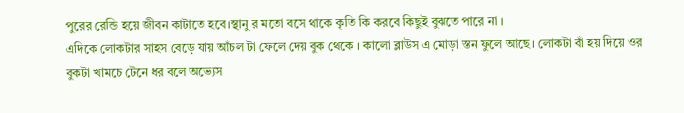পুরের রেন্ডি হয়ে জীবন কাটাতে হবে।স্থানু র মতো বসে থাকে কৃতি কি করবে কিছুই বুঝতে পারে না ।
এদিকে লোকটার সাহস বেড়ে যায় আঁচল টা ফেলে দেয় বুক থেকে । কালো ব্লাউস এ মোড়া স্তন ফুলে আছে। লোকটা বাঁ হয় দিয়ে ওর বুকটা খামচে টেনে ধর বলে অভ্যেস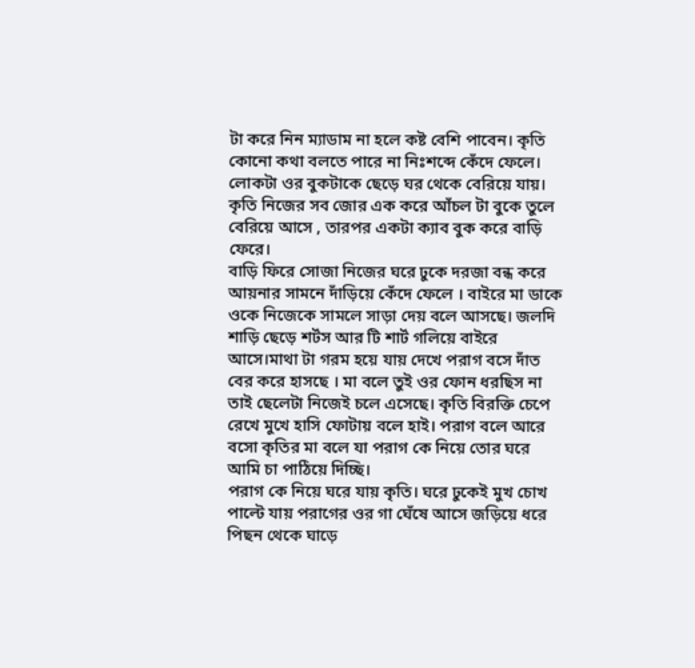টা করে নিন ম্যাডাম না হলে কষ্ট বেশি পাবেন। কৃতি কোনো কথা বলতে পারে না নিঃশব্দে কেঁদে ফেলে। লোকটা ওর বুকটাকে ছেড়ে ঘর থেকে বেরিয়ে যায়। কৃতি নিজের সব জোর এক করে আঁচল টা বুকে তুলে বেরিয়ে আসে , তারপর একটা ক্যাব বুক করে বাড়ি ফেরে।
বাড়ি ফিরে সোজা নিজের ঘরে ঢুকে দরজা বন্ধ করে আয়নার সামনে দাঁড়িয়ে কেঁদে ফেলে । বাইরে মা ডাকে ওকে নিজেকে সামলে সাড়া দেয় বলে আসছে। জলদি শাড়ি ছেড়ে শর্টস আর টি শার্ট গলিয়ে বাইরে আসে।মাথা টা গরম হয়ে যায় দেখে পরাগ বসে দাঁত বের করে হাসছে । মা বলে তুই ওর ফোন ধরছিস না তাই ছেলেটা নিজেই চলে এসেছে। কৃতি বিরক্তি চেপে রেখে মুখে হাসি ফোটায় বলে হাই। পরাগ বলে আরে বসো কৃতির মা বলে যা পরাগ কে নিয়ে তোর ঘরে আমি চা পাঠিয়ে দিচ্ছি।
পরাগ কে নিয়ে ঘরে যায় কৃতি। ঘরে ঢুকেই মুখ চোখ পাল্টে যায় পরাগের ওর গা ঘেঁষে আসে জড়িয়ে ধরে পিছন থেকে ঘাড়ে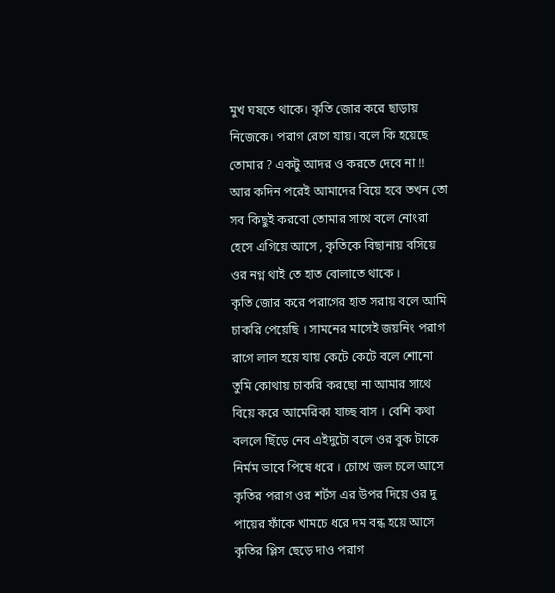মুখ ঘষতে থাকে। কৃতি জোর করে ছাড়ায় নিজেকে। পরাগ রেগে যায়। বলে কি হয়েছে তোমার ? একটু আদর ও করতে দেবে না !! আর কদিন পরেই আমাদের বিয়ে হবে তখন তো সব কিছুই করবো তোমার সাথে বলে নোংরা হেসে এগিয়ে আসে , কৃতিকে বিছানায় বসিয়ে ওর নগ্ন থাই তে হাত বোলাতে থাকে ।
কৃতি জোর করে পরাগের হাত সরায় বলে আমি চাকরি পেয়েছি । সামনের মাসেই জয়নিং পরাগ রাগে লাল হয়ে যায় কেটে কেটে বলে শোনো তুমি কোথায় চাকরি করছো না আমার সাথে বিয়ে করে আমেরিকা যাচ্ছ বাস । বেশি কথা বললে ছিঁড়ে নেব এইদুটো বলে ওর বুক টাকে নির্মম ভাবে পিষে ধরে । চোখে জল চলে আসে কৃতির পরাগ ওর শর্টস এর উপর দিয়ে ওর দু পায়ের ফাঁকে খামচে ধরে দম বন্ধ হয়ে আসে কৃতির প্লিস ছেড়ে দাও পরাগ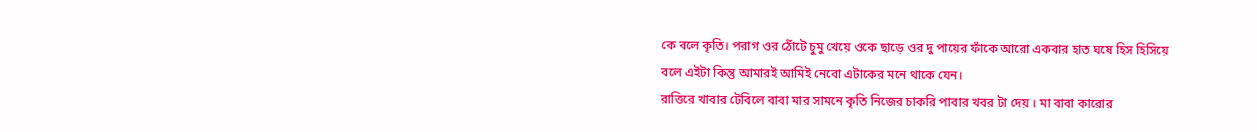কে বলে কৃতি। পরাগ ওর ঠোঁটে চুমু খেয়ে ওকে ছাড়ে ওর দু পায়ের ফাঁকে আরো একবার হাত ঘষে হিস হিসিয়ে বলে এইটা কিন্তু আমারই আমিই নেবো এটাকের মনে থাকে যেন।
রাত্তিরে খাবার টেবিলে বাবা মার সামনে কৃতি নিজের চাকরি পাবার খবর টা দেয় । মা বাবা কারোর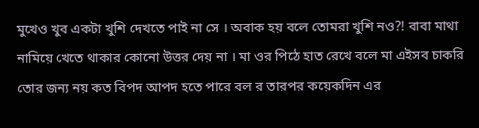মুখেও খুব একটা খুশি দেখতে পাই না সে । অবাক হয় বলে তোমরা খুশি নও?! বাবা মাথা নামিয়ে খেতে থাকার কোনো উত্তর দেয় না । মা ওর পিঠে হাত রেখে বলে মা এইসব চাকরি তোর জন্য নয় কত বিপদ আপদ হতে পারে বল র তারপর কয়েকদিন এর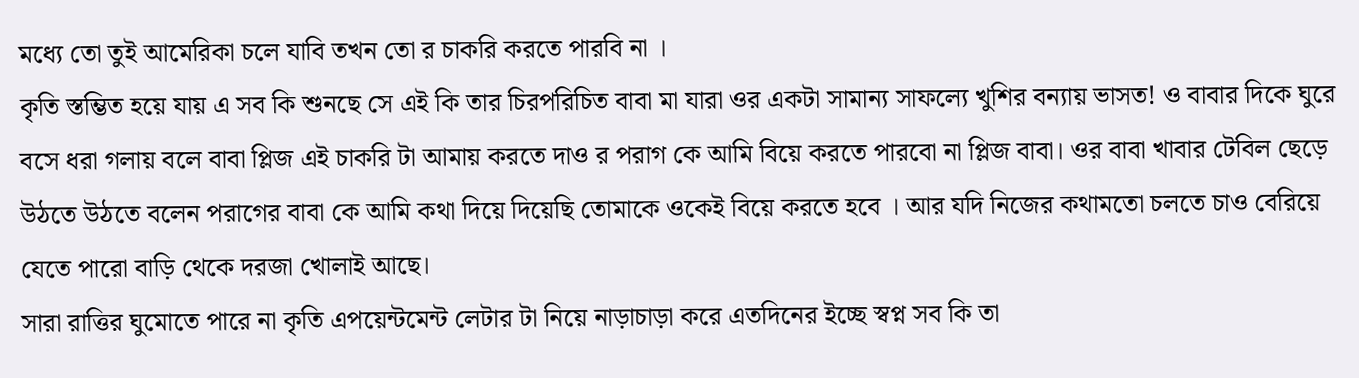মধ্যে তো তুই আমেরিকা চলে যাবি তখন তো র চাকরি করতে পারবি না ।
কৃতি স্তম্ভিত হয়ে যায় এ সব কি শুনছে সে এই কি তার চিরপরিচিত বাবা মা যারা ওর একটা সামান্য সাফল্যে খুশির বন্যায় ভাসত! ও বাবার দিকে ঘুরে বসে ধরা গলায় বলে বাবা প্লিজ এই চাকরি টা আমায় করতে দাও র পরাগ কে আমি বিয়ে করতে পারবো না প্লিজ বাবা। ওর বাবা খাবার টেবিল ছেড়ে উঠতে উঠতে বলেন পরাগের বাবা কে আমি কথা দিয়ে দিয়েছি তোমাকে ওকেই বিয়ে করতে হবে । আর যদি নিজের কথামতো চলতে চাও বেরিয়ে যেতে পারো বাড়ি থেকে দরজা খোলাই আছে।
সারা রাত্তির ঘুমোতে পারে না কৃতি এপয়েন্টমেন্ট লেটার টা নিয়ে নাড়াচাড়া করে এতদিনের ইচ্ছে স্বপ্ন সব কি তা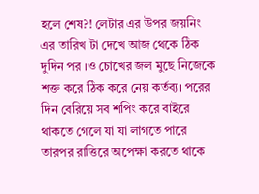হলে শেষ?! লেটার এর উপর জয়নিং এর তারিখ টা দেখে আজ থেকে ঠিক দুদিন পর ।ও চোখের জল মুছে নিজেকে শক্ত করে ঠিক করে নেয় কর্তব্য। পরের দিন বেরিয়ে সব শপিং করে বাইরে থাকতে গেলে যা যা লাগতে পারে তারপর রাত্তিরে অপেক্ষা করতে থাকে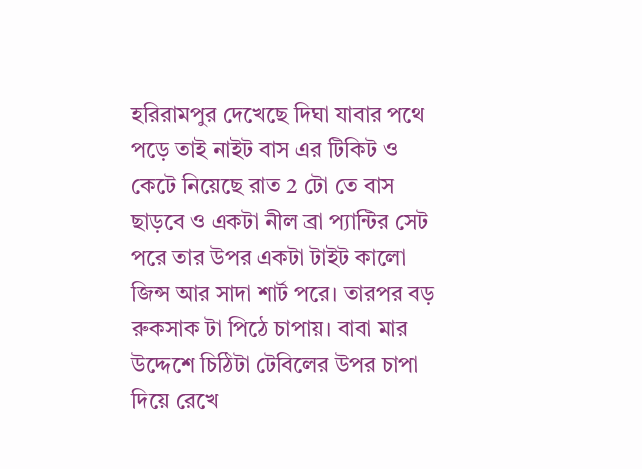হরিরামপুর দেখেছে দিঘা যাবার পথে পড়ে তাই নাইট বাস এর টিকিট ও কেটে নিয়েছে রাত 2 টো তে বাস ছাড়বে ও একটা নীল ব্রা প্যান্টির সেট পরে তার উপর একটা টাইট কালো জিন্স আর সাদা শার্ট পরে। তারপর বড় রুকসাক টা পিঠে চাপায়। বাবা মার উদ্দেশে চিঠিটা টেবিলের উপর চাপা দিয়ে রেখে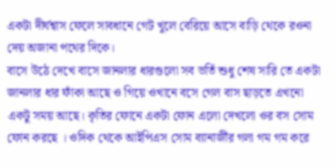একটা দীর্ঘশ্বাস ফেলে সাবধানে গেট খুলে বেরিয়ে আসে বাড়ি থেকে রওনা দেয় অজানা পথের দিকে।
বাসে উঠে দেখে বাসে জানলার ধারগুলো সব ভর্তি শুধু শেষ সারি তে একটা জানলার ধার ফাঁকা আছে ও গিয়ে ওখানে বসে গেল বাস ছাড়তে এখনো একটু সময় আছে। কৃতির ফোনে একটা ফোন এলো দেখলো ওর বস সোম ফোন করছে । ওদিক থেকে আইপিএস সোম ব্যানার্জীর গলা গম গম করে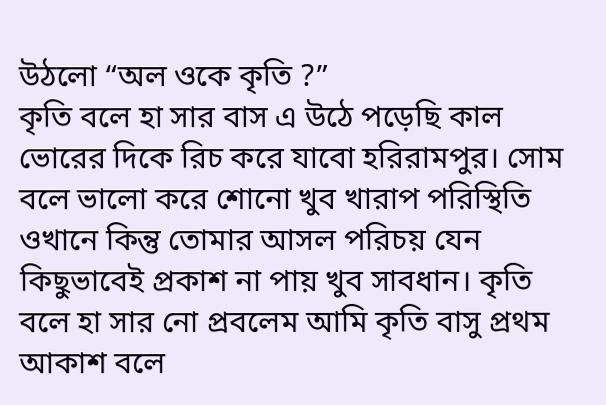উঠলো “অল ওকে কৃতি ?”
কৃতি বলে হা সার বাস এ উঠে পড়েছি কাল ভোরের দিকে রিচ করে যাবো হরিরামপুর। সোম বলে ভালো করে শোনো খুব খারাপ পরিস্থিতি ওখানে কিন্তু তোমার আসল পরিচয় যেন কিছুভাবেই প্রকাশ না পায় খুব সাবধান। কৃতি বলে হা সার নো প্রবলেম আমি কৃতি বাসু প্রথম আকাশ বলে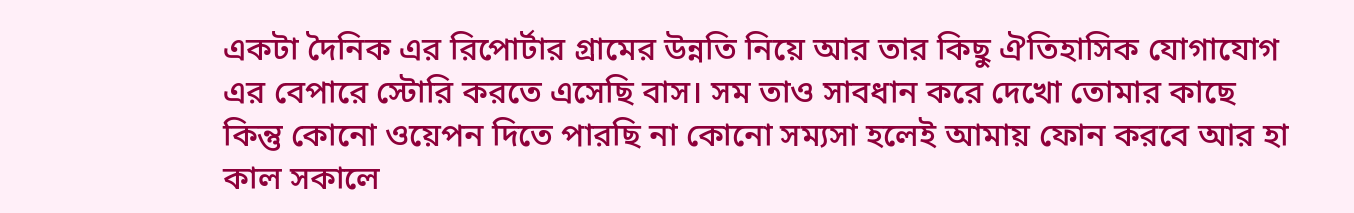একটা দৈনিক এর রিপোর্টার গ্রামের উন্নতি নিয়ে আর তার কিছু ঐতিহাসিক যোগাযোগ এর বেপারে স্টোরি করতে এসেছি বাস। সম তাও সাবধান করে দেখো তোমার কাছে কিন্তু কোনো ওয়েপন দিতে পারছি না কোনো সম্যসা হলেই আমায় ফোন করবে আর হা কাল সকালে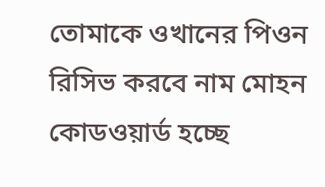তোমাকে ওখানের পিওন রিসিভ করবে নাম মোহন কোডওয়ার্ড হচ্ছে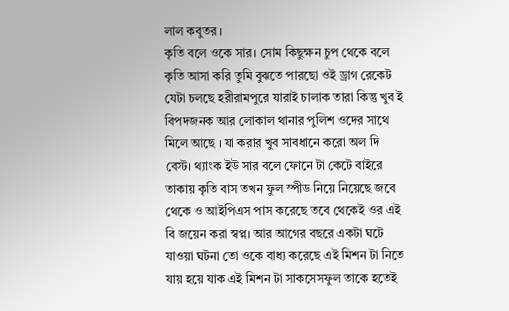লাল কবুতর ।
কৃতি বলে ওকে সার। সোম কিছুক্ষন চুপ থেকে বলে কৃতি আসা করি তুমি বুঝতে পারছো ওই ড্রাগ রেকেট যেটা চলছে হরীরামপুরে যারাই চালাক তারা কিন্তু খুব ই বিপদজনক আর লোকাল থানার পুলিশ ওদের সাথে মিলে আছে । যা করার খুব সাবধানে করো অল দি বেস্ট। থ্যাংক ইউ সার বলে ফোনে টা কেটে বাইরে তাকায় কৃতি বাস তখন ফুল স্পীড নিয়ে নিয়েছে জবে থেকে ও আইপিএস পাস করেছে তবে থেকেই ওর এই বি জয়েন করা স্বপ্ন। আর আগের বছরে একটা ঘটে যাওয়া ঘটনা তো ওকে বাধ্য করেছে এই মিশন টা নিতে যায় হয়ে যাক এই মিশন টা সাকসেসফুল তাকে হতেই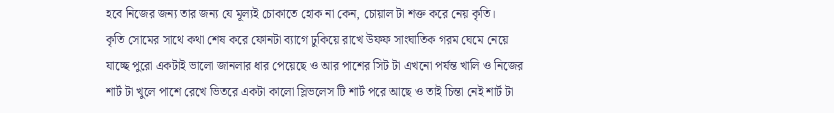হবে নিজের জন্য তার জন্য যে মূল্যই চোকাতে হোক না কেন, চোয়াল টা শক্ত করে নেয় কৃতি।
কৃতি সোমের সাথে কথা শেষ করে ফোনটা ব্যাগে ঢুকিয়ে রাখে উফফ সাংঘাতিক গরম ঘেমে নেয়ে যাচ্ছে পুরো একটাই ভালো জানলার ধার পেয়েছে ও আর পাশের সিট টা এখনো পর্যন্ত খালি ও নিজের শার্ট টা খুলে পাশে রেখে ভিতরে একটা কালো স্লিভলেস টি শার্ট পরে আছে ও তাই চিন্তা নেই শার্ট টা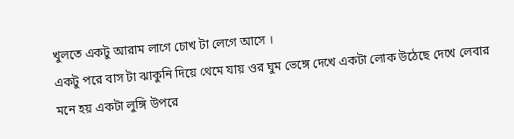খুলতে একটু আরাম লাগে চোখ টা লেগে আসে ।
একটু পরে বাস টা ঝাকুনি দিয়ে থেমে যায় ওর ঘুম ভেঙ্গে দেখে একটা লোক উঠেছে দেখে লেবার মনে হয় একটা লুঙ্গি উপরে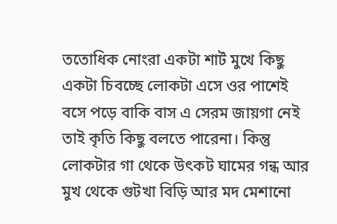ততোধিক নোংরা একটা শার্ট মুখে কিছু একটা চিবচ্ছে লোকটা এসে ওর পাশেই বসে পড়ে বাকি বাস এ সেরম জায়গা নেই তাই কৃতি কিছু বলতে পারেনা। কিন্তু লোকটার গা থেকে উৎকট ঘামের গন্ধ আর মুখ থেকে গুটখা বিড়ি আর মদ মেশানো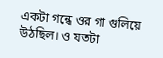একটা গন্ধে ওর গা গুলিয়ে উঠছিল। ও যতটা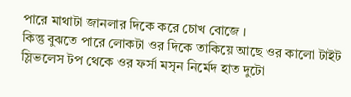পারে মাথাটা জানলার দিকে করে চোখ বোজে ।
কিন্তু বুঝতে পারে লোকটা ওর দিকে তাকিয়ে আছে ওর কালো টাইট স্লিভলেস টপ থেকে ওর ফর্সা মসৃন নির্মেদ হাত দুটো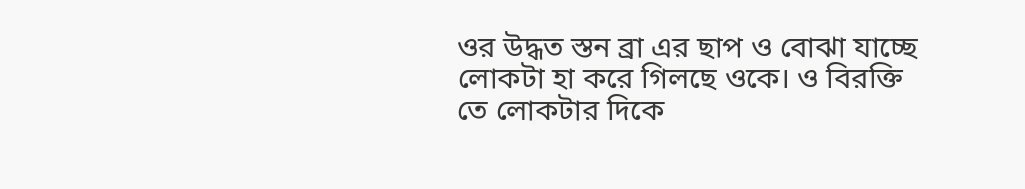ওর উদ্ধত স্তন ব্রা এর ছাপ ও বোঝা যাচ্ছে লোকটা হা করে গিলছে ওকে। ও বিরক্তি তে লোকটার দিকে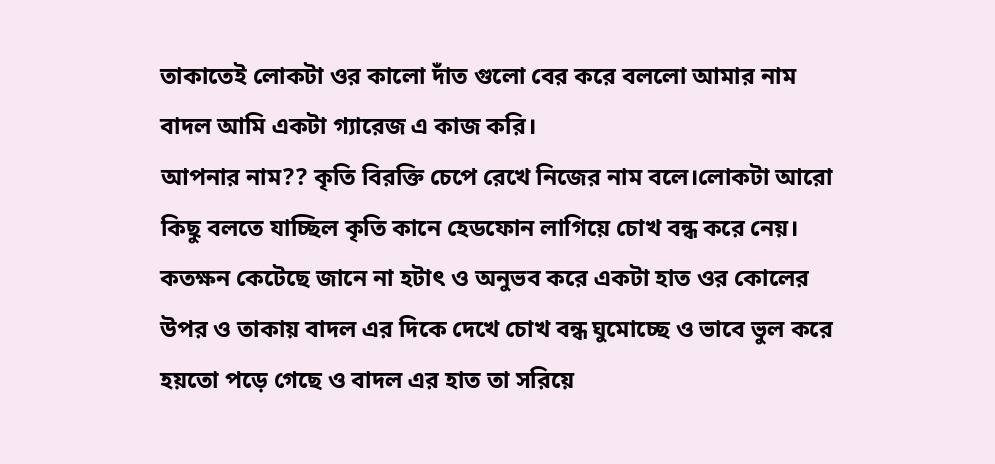তাকাতেই লোকটা ওর কালো দাঁত গুলো বের করে বললো আমার নাম বাদল আমি একটা গ্যারেজ এ কাজ করি।
আপনার নাম?? কৃতি বিরক্তি চেপে রেখে নিজের নাম বলে।লোকটা আরো কিছু বলতে যাচ্ছিল কৃতি কানে হেডফোন লাগিয়ে চোখ বন্ধ করে নেয়। কতক্ষন কেটেছে জানে না হটাৎ ও অনুভব করে একটা হাত ওর কোলের উপর ও তাকায় বাদল এর দিকে দেখে চোখ বন্ধ ঘুমোচ্ছে ও ভাবে ভুল করে হয়তো পড়ে গেছে ও বাদল এর হাত তা সরিয়ে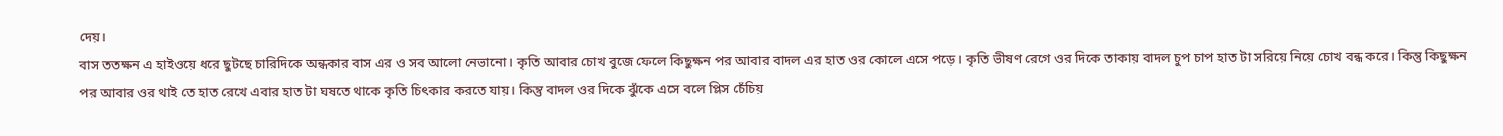দেয়।
বাস ততক্ষন এ হাইওয়ে ধরে ছুটছে চারিদিকে অন্ধকার বাস এর ও সব আলো নেভানো। কৃতি আবার চোখ বুজে ফেলে কিছুক্ষন পর আবার বাদল এর হাত ওর কোলে এসে পড়ে। কৃতি ভীষণ রেগে ওর দিকে তাকায় বাদল চুপ চাপ হাত টা সরিয়ে নিয়ে চোখ বন্ধ করে। কিন্তু কিছুক্ষন পর আবার ওর থাই তে হাত রেখে এবার হাত টা ঘষতে থাকে কৃতি চিৎকার করতে যায়। কিন্তু বাদল ওর দিকে ঝুঁকে এসে বলে প্লিস চেঁচিয়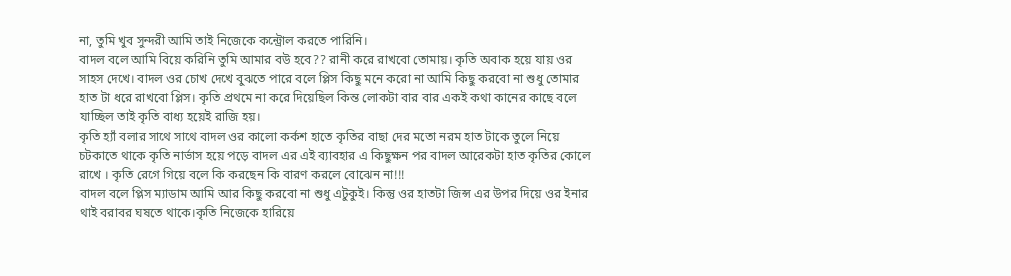না, তুমি খুব সুন্দরী আমি তাই নিজেকে কন্ট্রোল করতে পারিনি।
বাদল বলে আমি বিয়ে করিনি তুমি আমার বউ হবে?? রানী করে রাখবো তোমায়। কৃতি অবাক হয়ে যায় ওর সাহস দেখে। বাদল ওর চোখ দেখে বুঝতে পারে বলে প্লিস কিছু মনে করো না আমি কিছু করবো না শুধু তোমার হাত টা ধরে রাখবো প্লিস। কৃতি প্রথমে না করে দিয়েছিল কিন্ত লোকটা বার বার একই কথা কানের কাছে বলে যাচ্ছিল তাই কৃতি বাধ্য হয়েই রাজি হয়।
কৃতি হ্যাঁ বলার সাথে সাথে বাদল ওর কালো কর্কশ হাতে কৃতির বাছা দের মতো নরম হাত টাকে তুলে নিয়ে চটকাতে থাকে কৃতি নার্ভাস হয়ে পড়ে বাদল এর এই ব্যাবহার এ কিছুক্ষন পর বাদল আরেকটা হাত কৃতির কোলে রাখে । কৃতি রেগে গিয়ে বলে কি করছেন কি বারণ করলে বোঝেন না!!!
বাদল বলে প্লিস ম্যাডাম আমি আর কিছু করবো না শুধু এটুকুই। কিন্তু ওর হাতটা জিন্স এর উপর দিয়ে ওর ইনার থাই বরাবর ঘষতে থাকে।কৃতি নিজেকে হারিয়ে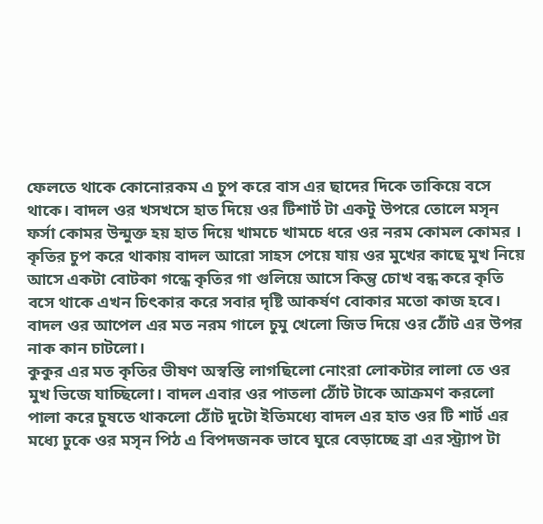ফেলতে থাকে কোনোরকম এ চুপ করে বাস এর ছাদের দিকে তাকিয়ে বসে থাকে। বাদল ওর খসখসে হাত দিয়ে ওর টিশার্ট টা একটু উপরে তোলে মসৃন ফর্সা কোমর উন্মুক্ত হয় হাত দিয়ে খামচে খামচে ধরে ওর নরম কোমল কোমর ।
কৃতির চুপ করে থাকায় বাদল আরো সাহস পেয়ে যায় ওর মুখের কাছে মুখ নিয়ে আসে একটা বোটকা গন্ধে কৃতির গা গুলিয়ে আসে কিন্তু চোখ বন্ধ করে কৃতি বসে থাকে এখন চিৎকার করে সবার দৃষ্টি আকর্ষণ বোকার মতো কাজ হবে। বাদল ওর আপেল এর মত নরম গালে চুমু খেলো জিভ দিয়ে ওর ঠোঁট এর উপর নাক কান চাটলো।
কুকুর এর মত কৃতির ভীষণ অস্বস্তি লাগছিলো নোংরা লোকটার লালা তে ওর মুখ ভিজে যাচ্ছিলো। বাদল এবার ওর পাতলা ঠোঁট টাকে আক্রমণ করলো পালা করে চুষতে থাকলো ঠোঁট দুটো ইতিমধ্যে বাদল এর হাত ওর টি শার্ট এর মধ্যে ঢুকে ওর মসৃন পিঠ এ বিপদজনক ভাবে ঘুরে বেড়াচ্ছে ব্রা এর স্ট্র্যাপ টা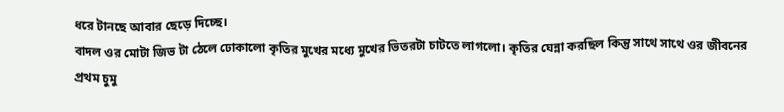ধরে টানছে আবার ছেড়ে দিচ্ছে।
বাদল ওর মোটা জিভ টা ঠেলে ঢোকালো কৃতির মুখের মধ্যে মুখের ভিতরটা চাটতে লাগলো। কৃতির ঘেন্না করছিল কিন্তু সাথে সাথে ওর জীবনের প্রথম চুমু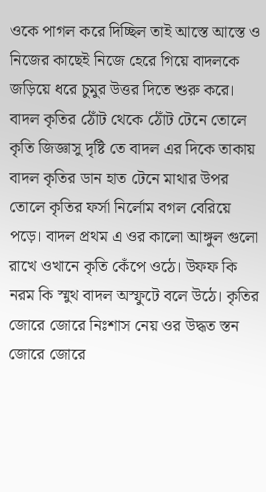ওকে পাগল করে দিচ্ছিল তাই আস্তে আস্তে ও নিজের কাছেই নিজে হেরে গিয়ে বাদলকে জড়িয়ে ধরে চুমুর উত্তর দিতে শুরু করে।
বাদল কৃতির ঠোঁট থেকে ঠোঁট টেনে তোলে কৃতি জিজ্ঞাসু দৃষ্টি তে বাদল এর দিকে তাকায় বাদল কৃতির ডান হাত টেনে মাথার উপর তোলে কৃতির ফর্সা নির্লোম বগল বেরিয়ে পড়ে। বাদল প্রথম এ ওর কালো আঙ্গুল গুলো রাখে ওখানে কৃতি কেঁপে ওঠে। উফফ কি নরম কি স্মুথ বাদল অস্ফুটে বলে উঠে। কৃতির জোরে জোরে নিঃশাস নেয় ওর উদ্ধত স্তন জোরে জোরে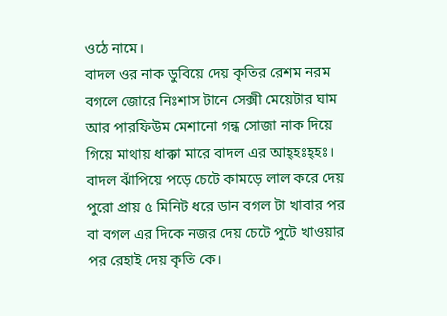ওঠে নামে।
বাদল ওর নাক ডুবিয়ে দেয় কৃতির রেশম নরম বগলে জোরে নিঃশাস টানে সেক্সী মেয়েটার ঘাম আর পারফিউম মেশানো গন্ধ সোজা নাক দিয়ে গিয়ে মাথায় ধাক্কা মারে বাদল এর আহ্হঃহ্হঃ। বাদল ঝাঁপিয়ে পড়ে চেটে কামড়ে লাল করে দেয় পুরো প্রায় ৫ মিনিট ধরে ডান বগল টা খাবার পর বা বগল এর দিকে নজর দেয় চেটে পুটে খাওয়ার পর রেহাই দেয় কৃতি কে।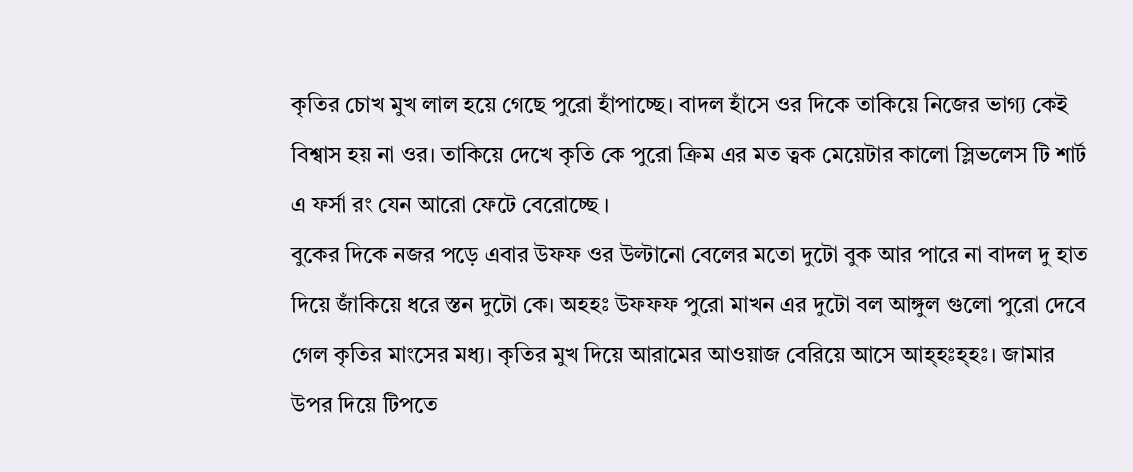কৃতির চোখ মুখ লাল হয়ে গেছে পুরো হাঁপাচ্ছে। বাদল হাঁসে ওর দিকে তাকিয়ে নিজের ভাগ্য কেই বিশ্বাস হয় না ওর। তাকিয়ে দেখে কৃতি কে পুরো ক্রিম এর মত ত্বক মেয়েটার কালো স্লিভলেস টি শার্ট এ ফর্সা রং যেন আরো ফেটে বেরোচ্ছে ।
বুকের দিকে নজর পড়ে এবার উফফ ওর উল্টানো বেলের মতো দুটো বুক আর পারে না বাদল দু হাত দিয়ে জাঁকিয়ে ধরে স্তন দুটো কে। অহহঃ উফফফ পুরো মাখন এর দুটো বল আঙ্গুল গুলো পুরো দেবে গেল কৃতির মাংসের মধ্য। কৃতির মুখ দিয়ে আরামের আওয়াজ বেরিয়ে আসে আহ্হঃহ্হঃ। জামার উপর দিয়ে টিপতে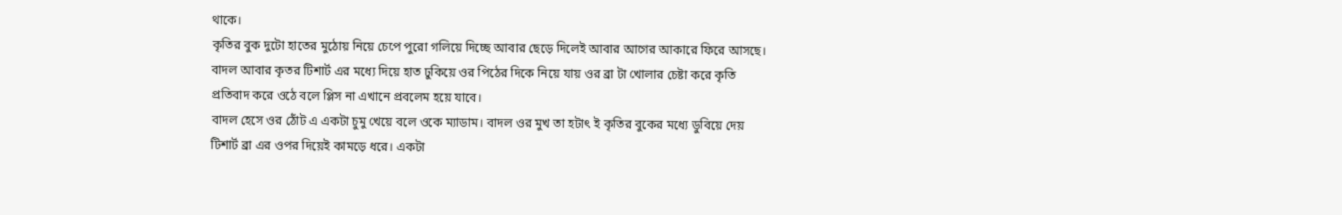থাকে।
কৃতির বুক দুটো হাতের মুঠোয় নিয়ে চেপে পুরো গলিয়ে দিচ্ছে আবার ছেড়ে দিলেই আবার আগের আকারে ফিরে আসছে। বাদল আবার কৃতর টিশার্ট এর মধ্যে দিয়ে হাত ঢুকিয়ে ওর পিঠের দিকে নিয়ে যায় ওর ব্রা টা খোলার চেষ্টা করে কৃতি প্রতিবাদ করে ওঠে বলে প্লিস না এখানে প্রবলেম হয়ে যাবে।
বাদল হেসে ওর ঠোঁট এ একটা চুমু খেয়ে বলে ওকে ম্যাডাম। বাদল ওর মুখ তা হটাৎ ই কৃতির বুকের মধ্যে ডুবিয়ে দেয় টিশার্ট ব্রা এর ওপর দিয়েই কামড়ে ধরে। একটা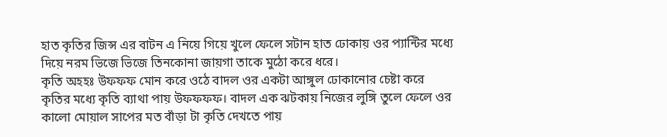হাত কৃতির জিন্স এর বাটন এ নিয়ে গিয়ে খুলে ফেলে সটান হাত ঢোকায় ওর প্যান্টির মধ্যে দিয়ে নরম ভিজে ভিজে তিনকোনা জায়গা তাকে মুঠো করে ধরে।
কৃতি অহহঃ উফফফ মোন করে ওঠে বাদল ওর একটা আঙ্গুল ঢোকানোর চেষ্টা করে কৃতির মধ্যে কৃতি ব্যাথা পায় উফফফফ। বাদল এক ঝটকায় নিজের লুঙ্গি তুলে ফেলে ওর কালো মোয়াল সাপের মত বাঁড়া টা কৃতি দেখতে পায়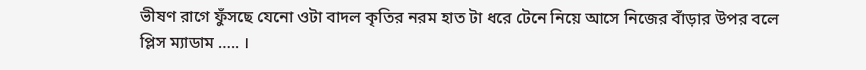ভীষণ রাগে ফুঁসছে যেনো ওটা বাদল কৃতির নরম হাত টা ধরে টেনে নিয়ে আসে নিজের বাঁড়ার উপর বলে প্লিস ম্যাডাম ….. ।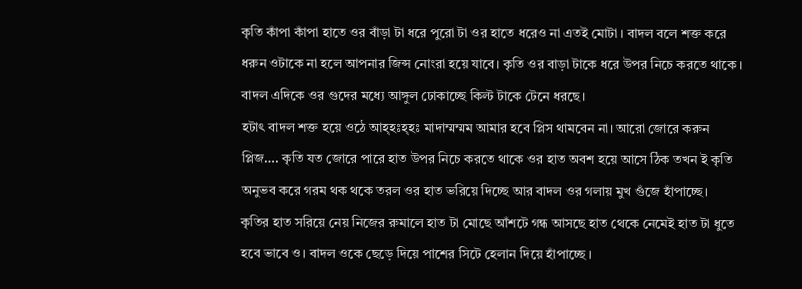কৃতি কাঁপা কাঁপা হাতে ওর বাঁড়া টা ধরে পুরো টা ওর হাতে ধরেও না এতই মোটা । বাদল বলে শক্ত করে ধরুন ওটাকে না হলে আপনার জিন্স নোংরা হয়ে যাবে। কৃতি ওর বাড়া টাকে ধরে উপর নিচে করতে থাকে । বাদল এদিকে ওর গুদের মধ্যে আঙ্গুল ঢোকাচ্ছে কিল্ট টাকে টেনে ধরছে।
হটাৎ বাদল শক্ত হয়ে ওঠে আহ্হঃহ্হঃ মাদাম্মম্মম আমার হবে প্লিস থামবেন না। আরো জোরে করুন প্লিজ…. কৃতি যত জোরে পারে হাত উপর নিচে করতে থাকে ওর হাত অবশ হয়ে আসে ঠিক তখন ই কৃতি অনুভব করে গরম থক থকে তরল ওর হাত ভরিয়ে দিচ্ছে আর বাদল ওর গলায় মুখ গুঁজে হাঁপাচ্ছে।
কৃতির হাত সরিয়ে নেয় নিজের রুমালে হাত টা মোছে আঁশটে গন্ধ আসছে হাত থেকে নেমেই হাত টা ধুতে হবে ভাবে ও। বাদল ওকে ছেড়ে দিয়ে পাশের সিটে হেলান দিয়ে হাঁপাচ্ছে ।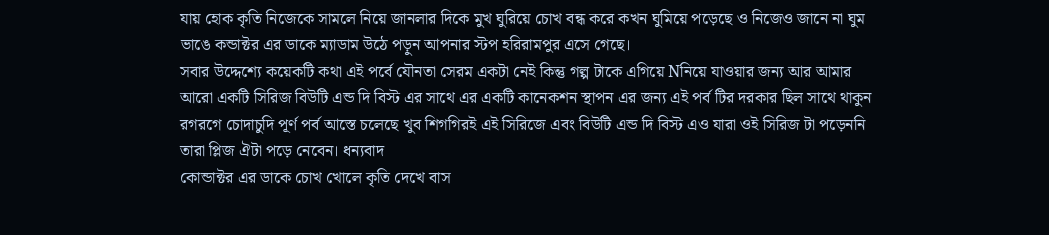যায় হোক কৃতি নিজেকে সামলে নিয়ে জানলার দিকে মুখ ঘুরিয়ে চোখ বন্ধ করে কখন ঘুমিয়ে পড়েছে ও নিজেও জানে না ঘুম ভাঙে কন্ডাক্টর এর ডাকে ম্যাডাম উঠে পড়ুন আপনার স্টপ হরিরামপুর এসে গেছে।
সবার উদ্দেশ্যে কয়েকটি কথা এই পর্বে যৌনতা সেরম একটা নেই কিন্তু গল্প টাকে এগিয়ে Nনিয়ে যাওয়ার জন্য আর আমার আরো একটি সিরিজ বিউটি এন্ড দি বিস্ট এর সাথে এর একটি কানেকশন স্থাপন এর জন্য এই পর্ব টির দরকার ছিল সাথে থাকুন রগরগে চোদাচুদি পূর্ণ পর্ব আস্তে চলেছে খুব শিগগিরই এই সিরিজে এবং বিউটি এন্ড দি বিস্ট এও যারা ওই সিরিজ টা পড়েননি তারা প্লিজ ঐটা পড়ে নেবেন। ধন্যবাদ
কোন্ডাক্টর এর ডাকে চোখ খোলে কৃতি দেখে বাস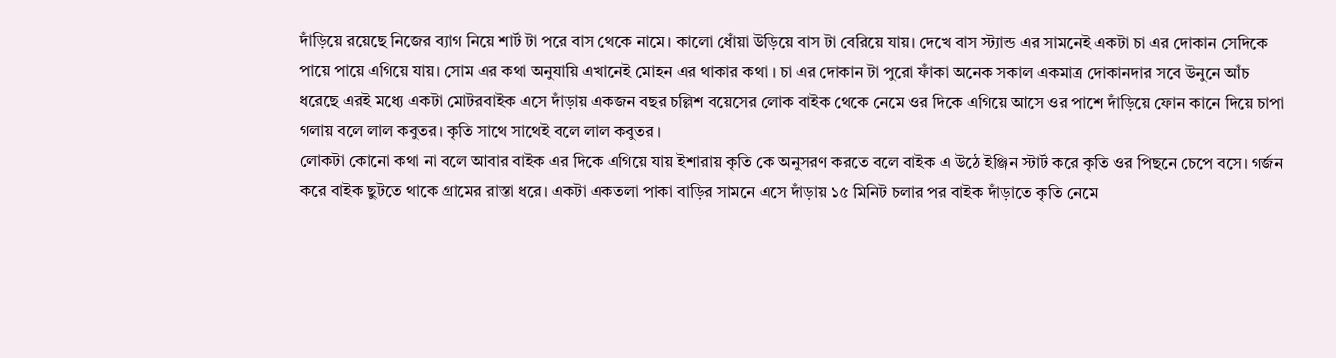দাঁড়িয়ে রয়েছে নিজের ব্যাগ নিয়ে শার্ট টা পরে বাস থেকে নামে। কালো ধোঁয়া উড়িয়ে বাস টা বেরিয়ে যায়। দেখে বাস স্ট্যান্ড এর সামনেই একটা চা এর দোকান সেদিকে পায়ে পায়ে এগিয়ে যায়। সোম এর কথা অনুযায়ি এখানেই মোহন এর থাকার কথা । চা এর দোকান টা পুরো ফাঁকা অনেক সকাল একমাত্র দোকানদার সবে উনুনে আঁচ ধরেছে এরই মধ্যে একটা মোটরবাইক এসে দাঁড়ায় একজন বছর চল্লিশ বয়েসের লোক বাইক থেকে নেমে ওর দিকে এগিয়ে আসে ওর পাশে দাঁড়িয়ে ফোন কানে দিয়ে চাপা গলায় বলে লাল কবুতর। কৃতি সাথে সাথেই বলে লাল কবুতর ।
লোকটা কোনো কথা না বলে আবার বাইক এর দিকে এগিয়ে যায় ইশারায় কৃতি কে অনুসরণ করতে বলে বাইক এ উঠে ইঞ্জিন স্টার্ট করে কৃতি ওর পিছনে চেপে বসে। গর্জন করে বাইক ছুটতে থাকে গ্রামের রাস্তা ধরে। একটা একতলা পাকা বাড়ির সামনে এসে দাঁড়ায় ১৫ মিনিট চলার পর বাইক দাঁড়াতে কৃতি নেমে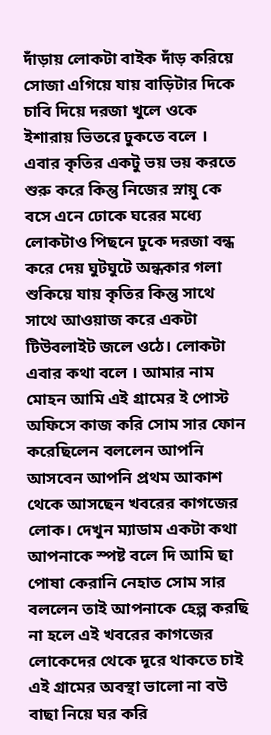দাঁড়ায় লোকটা বাইক দাঁড় করিয়ে সোজা এগিয়ে যায় বাড়িটার দিকে চাবি দিয়ে দরজা খুলে ওকে ইশারায় ভিতরে ঢুকতে বলে ।
এবার কৃতির একটু ভয় ভয় করতে শুরু করে কিন্তু নিজের স্নায়ু কে বসে এনে ঢোকে ঘরের মধ্যে লোকটাও পিছনে ঢুকে দরজা বন্ধ করে দেয় ঘুটঘুটে অন্ধকার গলা শুকিয়ে যায় কৃতির কিন্তু সাথে সাথে আওয়াজ করে একটা টিউবলাইট জলে ওঠে। লোকটা এবার কথা বলে । আমার নাম মোহন আমি এই গ্রামের ই পোস্ট অফিসে কাজ করি সোম সার ফোন করেছিলেন বললেন আপনি আসবেন আপনি প্রথম আকাশ থেকে আসছেন খবরের কাগজের লোক। দেখুন ম্যাডাম একটা কথা আপনাকে স্পষ্ট বলে দি আমি ছা পোষা কেরানি নেহাত সোম সার বললেন তাই আপনাকে হেল্প করছি না হলে এই খবরের কাগজের লোকেদের থেকে দূরে থাকতে চাই এই গ্রামের অবস্থা ভালো না বউ বাছা নিয়ে ঘর করি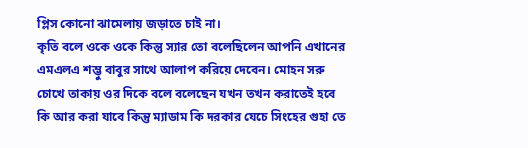প্লিস কোনো ঝামেলায় জড়াতে চাই না।
কৃতি বলে ওকে ওকে কিন্তু স্যার তো বলেছিলেন আপনি এখানের এমএলএ শম্ভু বাবুর সাথে আলাপ করিয়ে দেবেন। মোহন সরু চোখে তাকায় ওর দিকে বলে বলেছেন যখন তখন করাতেই হবে কি আর করা যাবে কিন্তু ম্যাডাম কি দরকার যেচে সিংহের গুহা তে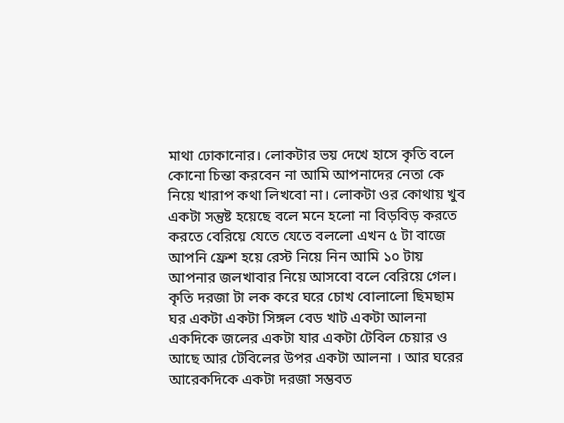মাথা ঢোকানোর। লোকটার ভয় দেখে হাসে কৃতি বলে কোনো চিন্তা করবেন না আমি আপনাদের নেতা কে নিয়ে খারাপ কথা লিখবো না। লোকটা ওর কোথায় খুব একটা সন্তুষ্ট হয়েছে বলে মনে হলো না বিড়বিড় করতে করতে বেরিয়ে যেতে যেতে বললো এখন ৫ টা বাজে আপনি ফ্রেশ হয়ে রেস্ট নিয়ে নিন আমি ১০ টায় আপনার জলখাবার নিয়ে আসবো বলে বেরিয়ে গেল।
কৃতি দরজা টা লক করে ঘরে চোখ বোলালো ছিমছাম ঘর একটা একটা সিঙ্গল বেড খাট একটা আলনা একদিকে জলের একটা যার একটা টেবিল চেয়ার ও আছে আর টেবিলের উপর একটা আলনা । আর ঘরের আরেকদিকে একটা দরজা সম্ভবত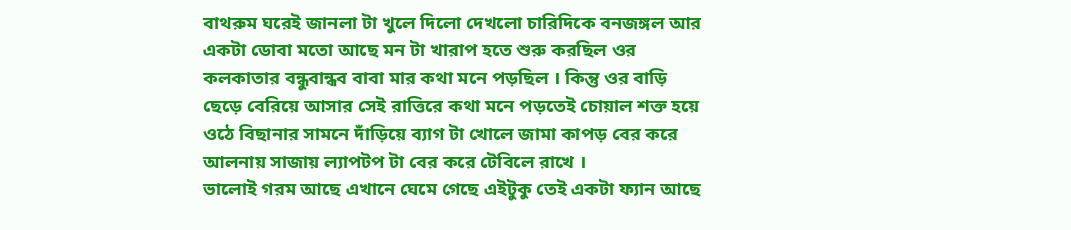বাথরুম ঘরেই জানলা টা খুলে দিলো দেখলো চারিদিকে বনজঙ্গল আর একটা ডোবা মতো আছে মন টা খারাপ হতে শুরু করছিল ওর কলকাতার বন্ধুবান্ধব বাবা মার কথা মনে পড়ছিল । কিন্তু ওর বাড়ি ছেড়ে বেরিয়ে আসার সেই রাত্তিরে কথা মনে পড়তেই চোয়াল শক্ত হয়ে ওঠে বিছানার সামনে দাঁড়িয়ে ব্যাগ টা খোলে জামা কাপড় বের করে আলনায় সাজায় ল্যাপটপ টা বের করে টেবিলে রাখে ।
ভালোই গরম আছে এখানে ঘেমে গেছে এইটুকু তেই একটা ফ্যান আছে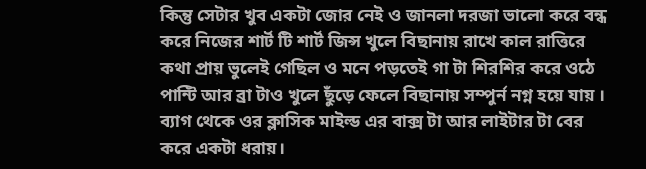কিন্তু সেটার খুব একটা জোর নেই ও জানলা দরজা ভালো করে বন্ধ করে নিজের শার্ট টি শার্ট জিন্স খুলে বিছানায় রাখে কাল রাত্তিরে কথা প্রায় ভুলেই গেছিল ও মনে পড়তেই গা টা শিরশির করে ওঠে পান্টি আর ব্রা টাও খুলে ছুঁড়ে ফেলে বিছানায় সম্পুর্ন নগ্ন হয়ে যায় । ব্যাগ থেকে ওর ক্লাসিক মাইল্ড এর বাক্স টা আর লাইটার টা বের করে একটা ধরায়।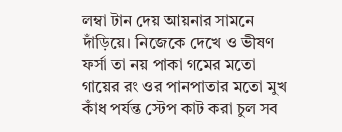লম্বা টান দেয় আয়নার সামনে দাঁড়িয়ে। নিজেকে দেখে ও ভীষণ ফর্সা তা নয় পাকা গমের মতো গায়ের রং ওর পানপাতার মতো মুখ কাঁধ পর্যন্ত স্টেপ কাট করা চুল সব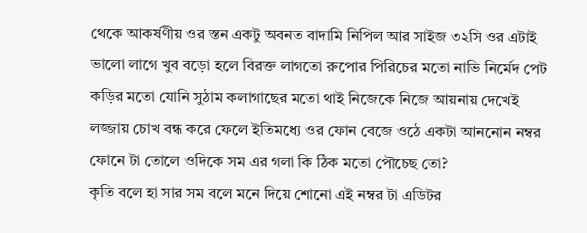থেকে আকর্ষণীয় ওর স্তন একটু অবনত বাদামি নিপিল আর সাইজ ৩২সি ওর এটাই ভালো লাগে খুব বড়ো হলে বিরক্ত লাগতো রুপোর পিরিচের মতো নাভি নির্মেদ পেট কড়ির মতো যোনি সুঠাম কলাগাছের মতো থাই নিজেকে নিজে আয়নায় দেখেই লজ্জায় চোখ বন্ধ করে ফেলে ইতিমধ্যে ওর ফোন বেজে ওঠে একটা আননোন নম্বর ফোনে টা তোলে ওদিকে সম এর গলা কি ঠিক মতো পৌচেছ তো?
কৃতি বলে হা সার সম বলে মনে দিয়ে শোনো এই নম্বর টা এডিটর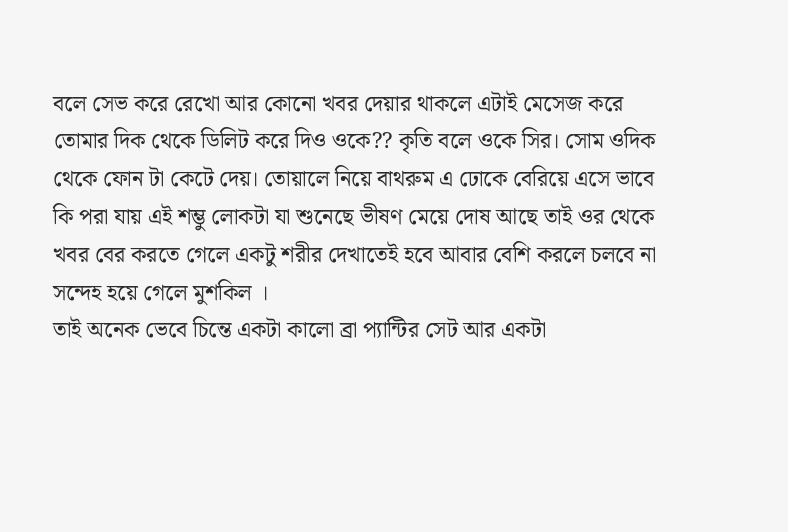বলে সেভ করে রেখো আর কোনো খবর দেয়ার থাকলে এটাই মেসেজ করে তোমার দিক থেকে ডিলিট করে দিও ওকে?? কৃতি বলে ওকে সির। সোম ওদিক থেকে ফোন টা কেটে দেয়। তোয়ালে নিয়ে বাথরুম এ ঢোকে বেরিয়ে এসে ভাবে কি পরা যায় এই শম্ভু লোকটা যা শুনেছে ভীষণ মেয়ে দোষ আছে তাই ওর থেকে খবর বের করতে গেলে একটু শরীর দেখাতেই হবে আবার বেশি করলে চলবে না সন্দেহ হয়ে গেলে মুশকিল ।
তাই অনেক ভেবে চিন্তে একটা কালো ব্রা প্যান্টির সেট আর একটা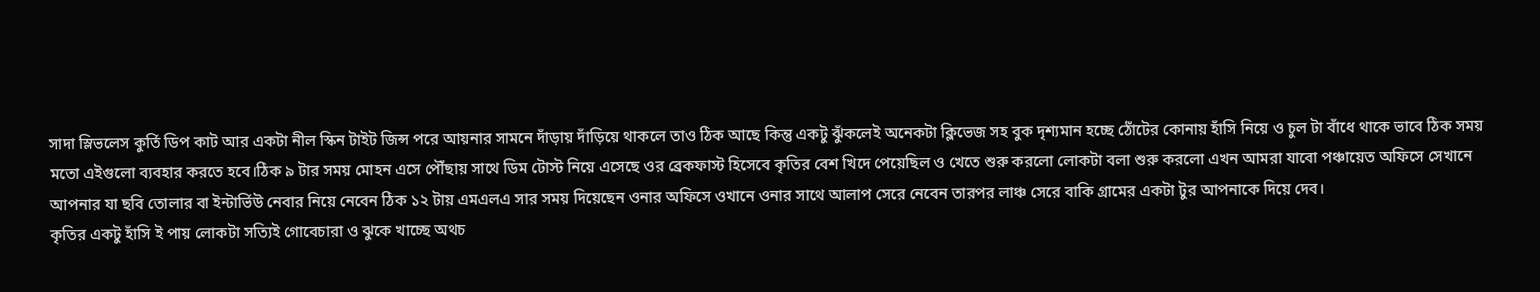সাদা স্লিভলেস কুর্তি ডিপ কাট আর একটা নীল স্কিন টাইট জিন্স পরে আয়নার সামনে দাঁড়ায় দাঁড়িয়ে থাকলে তাও ঠিক আছে কিন্তু একটু ঝুঁকলেই অনেকটা ক্লিভেজ সহ বুক দৃশ্যমান হচ্ছে ঠোঁটের কোনায় হাঁসি নিয়ে ও চুল টা বাঁধে থাকে ভাবে ঠিক সময় মতো এইগুলো ব্যবহার করতে হবে।ঠিক ৯ টার সময় মোহন এসে পৌঁছায় সাথে ডিম টোস্ট নিয়ে এসেছে ওর ব্রেকফাস্ট হিসেবে কৃতির বেশ খিদে পেয়েছিল ও খেতে শুরু করলো লোকটা বলা শুরু করলো এখন আমরা যাবো পঞ্চায়েত অফিসে সেখানে আপনার যা ছবি তোলার বা ইন্টার্ভিউ নেবার নিয়ে নেবেন ঠিক ১২ টায় এমএলএ সার সময় দিয়েছেন ওনার অফিসে ওখানে ওনার সাথে আলাপ সেরে নেবেন তারপর লাঞ্চ সেরে বাকি গ্রামের একটা টুর আপনাকে দিয়ে দেব।
কৃতির একটু হাঁসি ই পায় লোকটা সত্যিই গোবেচারা ও ঝুকে খাচ্ছে অথচ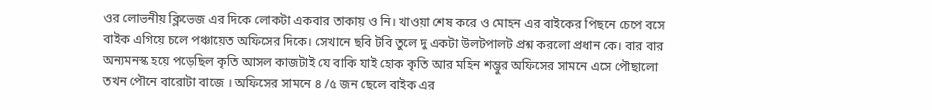ওর লোভনীয় ক্লিভেজ এর দিকে লোকটা একবার তাকায় ও নি। খাওয়া শেষ করে ও মোহন এর বাইকের পিছনে চেপে বসে বাইক এগিয়ে চলে পঞ্চায়েত অফিসের দিকে। সেখানে ছবি টবি তুলে দু একটা উলটপালট প্রশ্ন করলো প্রধান কে। বার বার অন্যমনস্ক হয়ে পড়েছিল কৃতি আসল কাজটাই যে বাকি যাই হোক কৃতি আর মহিন শম্ভুর অফিসের সামনে এসে পৌছালো তখন পৌনে বারোটা বাজে । অফিসের সামনে ৪ /৫ জন ছেলে বাইক এর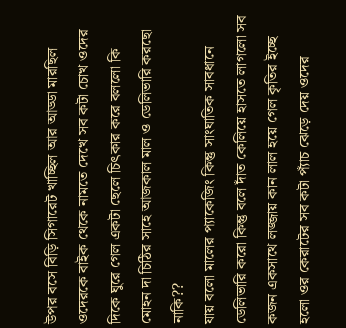উপর বসে বিড়ি সিগারেট খাচ্ছিল আর আড্ডা মারছিল ওদেরকে বাইক থেকে নামতে দেখে সব কটা চোখ ওদের দিকে ঘুরে গেল একটা ছেলে চিৎকার করে বললো কি মোহন দা চিঠির সাহে আজকাল মাল ও ডেলিভারি করছো নাকি??
যায় বলো মালের প্যাকেজিং কিন্তু সাংঘাতিক সাবধানে ডেলিভারি করো কিন্তু বলে দাঁত কেলিয়ে হাসতে লাগলো সব কজন একসাথে লজ্জায় কান লাল হয়ে গেল কৃতির ইচ্ছে হলো ওর কেরাটের সব কটা প্যাঁচ ঝেড়ে দেয় ওদের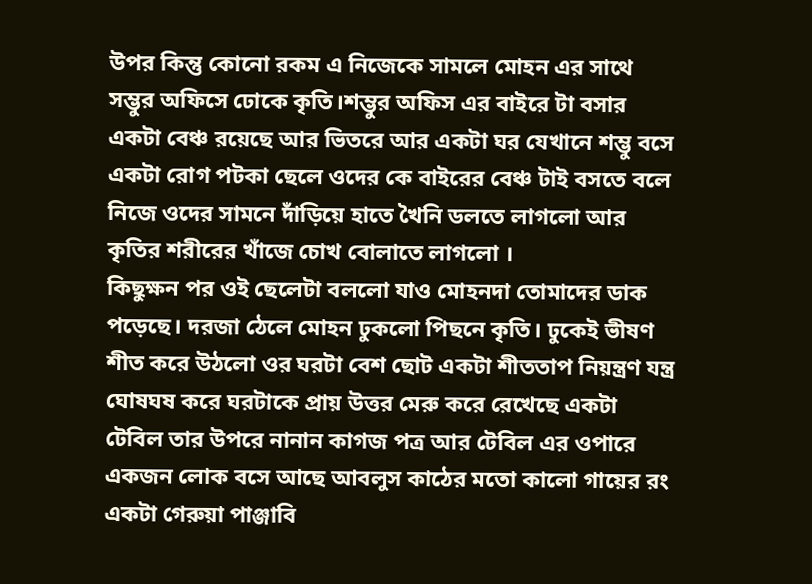উপর কিন্তু কোনো রকম এ নিজেকে সামলে মোহন এর সাথে সম্ভুর অফিসে ঢোকে কৃতি।শম্ভুর অফিস এর বাইরে টা বসার একটা বেঞ্চ রয়েছে আর ভিতরে আর একটা ঘর যেখানে শম্ভু বসে একটা রোগ পটকা ছেলে ওদের কে বাইরের বেঞ্চ টাই বসতে বলে নিজে ওদের সামনে দাঁড়িয়ে হাতে খৈনি ডলতে লাগলো আর কৃতির শরীরের খাঁজে চোখ বোলাতে লাগলো ।
কিছুক্ষন পর ওই ছেলেটা বললো যাও মোহনদা তোমাদের ডাক পড়েছে। দরজা ঠেলে মোহন ঢুকলো পিছনে কৃতি। ঢুকেই ভীষণ শীত করে উঠলো ওর ঘরটা বেশ ছোট একটা শীততাপ নিয়ন্ত্রণ যন্ত্র ঘোষঘষ করে ঘরটাকে প্রায় উত্তর মেরু করে রেখেছে একটা টেবিল তার উপরে নানান কাগজ পত্র আর টেবিল এর ওপারে একজন লোক বসে আছে আবলুস কাঠের মতো কালো গায়ের রং একটা গেরুয়া পাঞ্জাবি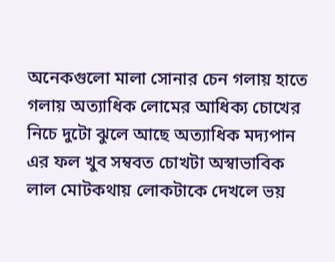অনেকগুলো মালা সোনার চেন গলায় হাতে গলায় অত্যাধিক লোমের আধিক্য চোখের নিচে দুটো ঝুলে আছে অত্যাধিক মদ্যপান এর ফল খুব সম্ববত চোখটা অস্বাভাবিক লাল মোটকথায় লোকটাকে দেখলে ভয়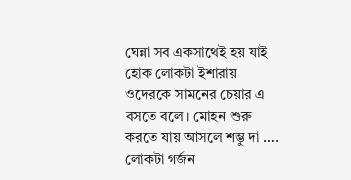ঘেন্না সব একসাথেই হয় যাই হোক লোকটা ইশারায় ওদেরকে সামনের চেয়ার এ বসতে বলে। মোহন শুরু করতে যায় আসলে শম্ভু দা …. লোকটা গর্জন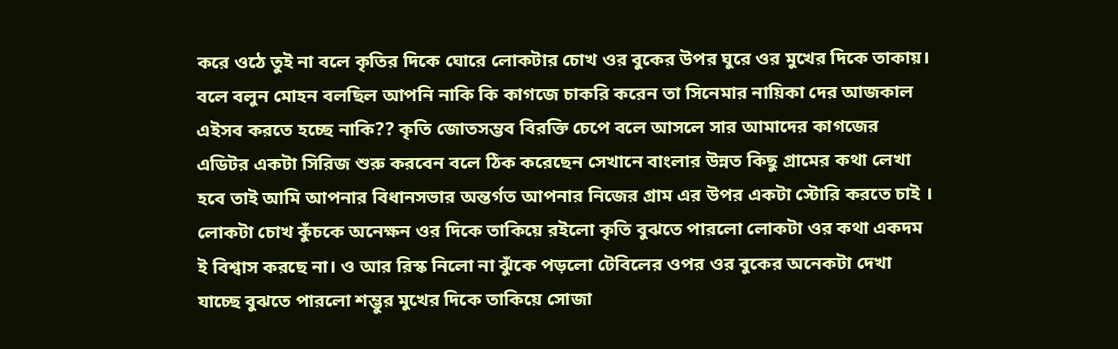করে ওঠে তুই না বলে কৃতির দিকে ঘোরে লোকটার চোখ ওর বুকের উপর ঘুরে ওর মুখের দিকে তাকায়।
বলে বলুন মোহন বলছিল আপনি নাকি কি কাগজে চাকরি করেন তা সিনেমার নায়িকা দের আজকাল এইসব করতে হচ্ছে নাকি?? কৃতি জোতসম্ভব বিরক্তি চেপে বলে আসলে সার আমাদের কাগজের এডিটর একটা সিরিজ শুরু করবেন বলে ঠিক করেছেন সেখানে বাংলার উন্নত কিছু গ্রামের কথা লেখা হবে তাই আমি আপনার বিধানসভার অন্তর্গত আপনার নিজের গ্রাম এর উপর একটা স্টোরি করতে চাই ।
লোকটা চোখ কুঁচকে অনেক্ষন ওর দিকে তাকিয়ে রইলো কৃতি বুঝতে পারলো লোকটা ওর কথা একদম ই বিশ্বাস করছে না। ও আর রিস্ক নিলো না ঝুঁকে পড়লো টেবিলের ওপর ওর বুকের অনেকটা দেখা যাচ্ছে বুঝতে পারলো শম্ভুর মুখের দিকে তাকিয়ে সোজা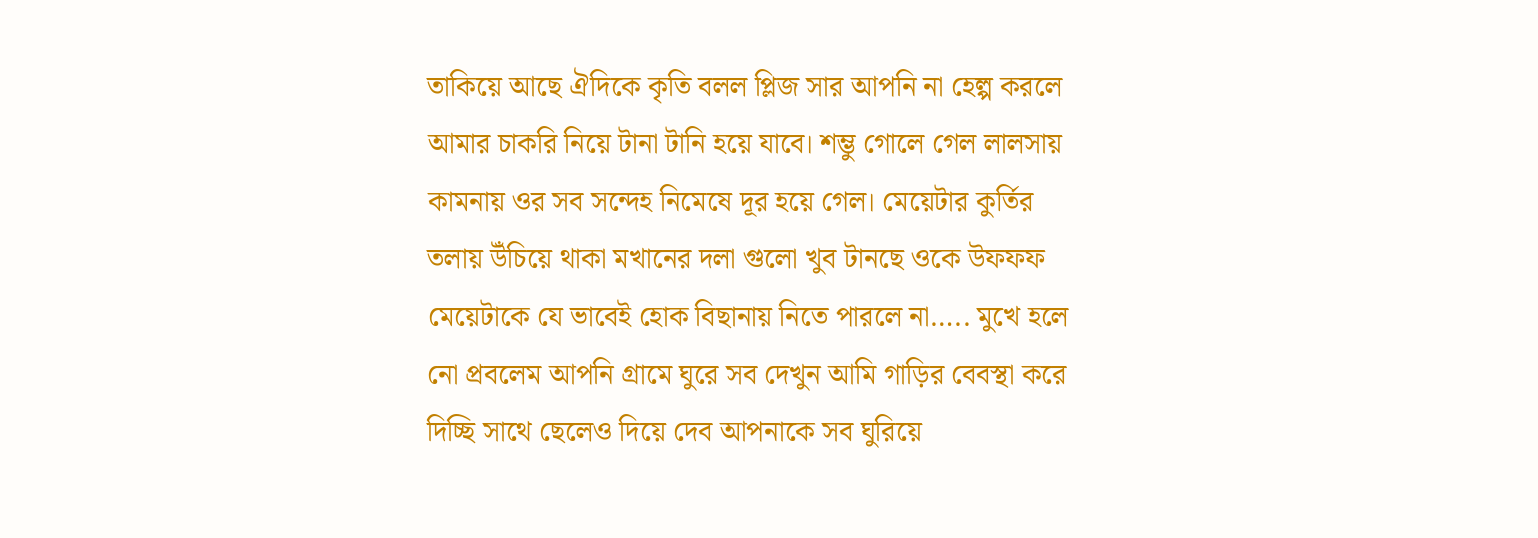তাকিয়ে আছে ঐদিকে কৃতি বলল প্লিজ সার আপনি না হেল্প করলে আমার চাকরি নিয়ে টানা টানি হয়ে যাবে। শম্ভু গোলে গেল লালসায় কামনায় ওর সব সন্দেহ নিমেষে দূর হয়ে গেল। মেয়েটার কুর্তির তলায় উঁচিয়ে থাকা মখানের দলা গুলো খুব টানছে ওকে উফফফ মেয়েটাকে যে ভাবেই হোক বিছানায় নিতে পারলে না….. মুখে হলে নো প্রবলেম আপনি গ্রামে ঘুরে সব দেখুন আমি গাড়ির বেবস্থা করে দিচ্ছি সাথে ছেলেও দিয়ে দেব আপনাকে সব ঘুরিয়ে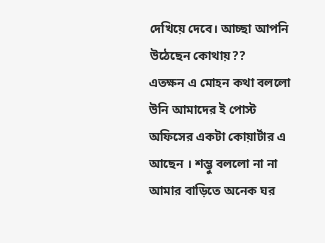দেখিয়ে দেবে। আচ্ছা আপনি উঠেছেন কোথায়??
এতক্ষন এ মোহন কথা বললো উনি আমাদের ই পোস্ট অফিসের একটা কোয়ার্টার এ আছেন । শম্ভু বললো না না আমার বাড়িতে অনেক ঘর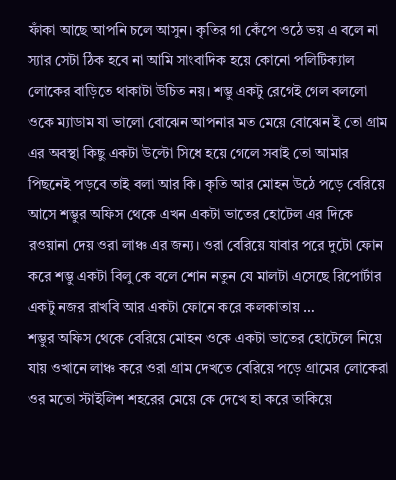ফাঁকা আছে আপনি চলে আসুন। কৃতির গা কেঁপে ওঠে ভয় এ বলে না স্যার সেটা ঠিক হবে না আমি সাংবাদিক হয়ে কোনো পলিটিক্যাল লোকের বাড়িতে থাকাটা উচিত নয়। শম্ভু একটু রেগেই গেল বললো ওকে ম্যাডাম যা ভালো বোঝেন আপনার মত মেয়ে বোঝেন ই তো গ্রাম এর অবস্থা কিছু একটা উল্টো সিধে হয়ে গেলে সবাই তো আমার পিছনেই পড়বে তাই বলা আর কি। কৃতি আর মোহন উঠে পড়ে বেরিয়ে আসে শম্ভুর অফিস থেকে এখন একটা ভাতের হোটেল এর দিকে রওয়ানা দেয় ওরা লাঞ্চ এর জন্য। ওরা বেরিয়ে যাবার পরে দুটো ফোন করে শম্ভু একটা বিলু কে বলে শোন নতুন যে মালটা এসেছে রিপোর্টার একটু নজর রাখবি আর একটা ফোনে করে কলকাতায় …
শম্ভুর অফিস থেকে বেরিয়ে মোহন ওকে একটা ভাতের হোটেলে নিয়ে যায় ওখানে লাঞ্চ করে ওরা গ্রাম দেখতে বেরিয়ে পড়ে গ্রামের লোকেরা ওর মতো স্টাইলিশ শহরের মেয়ে কে দেখে হা করে তাকিয়ে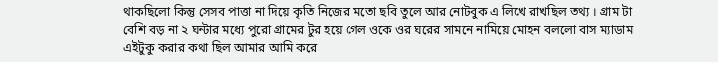থাকছিলো কিন্তু সেসব পাত্তা না দিয়ে কৃতি নিজের মতো ছবি তুলে আর নোটবুক এ লিখে রাখছিল তথ্য । গ্রাম টা বেশি বড় না ২ ঘন্টার মধ্যে পুরো গ্রামের টুর হয়ে গেল ওকে ওর ঘরের সামনে নামিয়ে মোহন বললো বাস ম্যাডাম এইটুকু করার কথা ছিল আমার আমি করে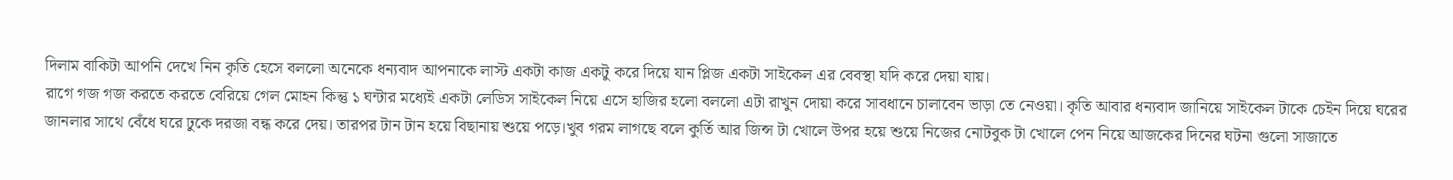দিলাম বাকিটা আপনি দেখে নিন কৃতি হেসে বললো অনেকে ধন্যবাদ আপনাকে লাস্ট একটা কাজ একটু করে দিয়ে যান প্লিজ একটা সাইকেল এর বেবস্থা যদি করে দেয়া যায়।
রাগে গজ গজ করতে করতে বেরিয়ে গেল মোহন কিন্তু ১ ঘন্টার মধ্যেই একটা লেডিস সাইকেল নিয়ে এসে হাজির হলো বললো এটা রাখুন দোয়া করে সাবধানে চালাবেন ভাড়া তে নেওয়া। কৃতি আবার ধন্যবাদ জানিয়ে সাইকেল টাকে চেইন দিয়ে ঘরের জানলার সাথে বেঁধে ঘরে ঢুকে দরজা বন্ধ করে দেয়। তারপর টান টান হয়ে বিছানায় শুয়ে পড়ে।খুব গরম লাগছে বলে কুর্তি আর জিন্স টা খোলে উপর হয়ে শুয়ে নিজের নোটবুক টা খোলে পেন নিয়ে আজকের দিনের ঘটনা গুলো সাজাতে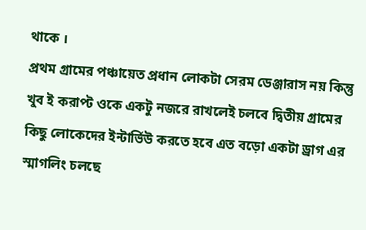থাকে ।
প্রথম গ্রামের পঞ্চায়েত প্রধান লোকটা সেরম ডেঞ্জারাস নয় কিন্তু খুব ই করাপ্ট ওকে একটু নজরে রাখলেই চলবে দ্বিতীয় গ্রামের কিছু লোকেদের ইন্টার্ভিউ করতে হবে এত বড়ো একটা ড্রাগ এর স্মাগলিং চলছে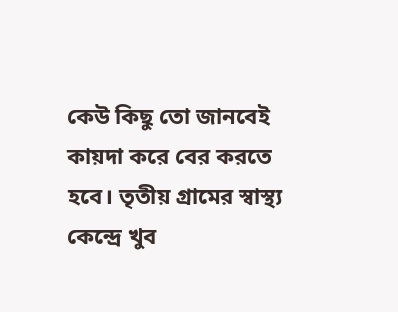কেউ কিছু তো জানবেই কায়দা করে বের করতে হবে। তৃতীয় গ্রামের স্বাস্থ্য কেন্দ্রে খুব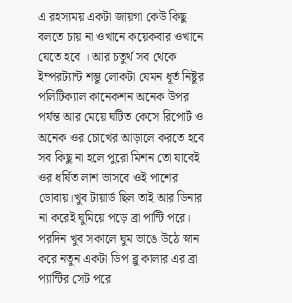এ রহস্যময় একটা জায়গা কেউ কিছু বলতে চায় না ওখানে কয়েকবার ওখানে যেতে হবে । আর চতুর্থ সব থেকে ইম্পরট্যান্ট শম্ভু লোকটা যেমন ধূর্ত নিষ্টুর পলিটিক্যাল কানেকশন অনেক উপর পর্যন্ত আর মেয়ে ঘটিত কেসে রিপোর্ট ও অনেক ওর চোখের আড়ালে করতে হবে সব কিছু না হলে পুরো মিশন তো যাবেই ওর ধর্ষিত লাশ ভাসবে ওই পাশের ডোবায়।খুব টায়ার্ড ছিল তাই আর ডিনার না করেই ঘুমিয়ে পড়ে ব্রা পান্টি পরে।
পরদিন খুব সকালে ঘুম ভাঙে উঠে স্নান করে নতুন একটা ডিপ ব্লু কালার এর ব্রা প্যান্টির সেট পরে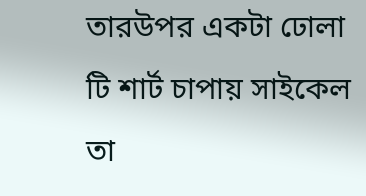তারউপর একটা ঢোলা টি শার্ট চাপায় সাইকেল তা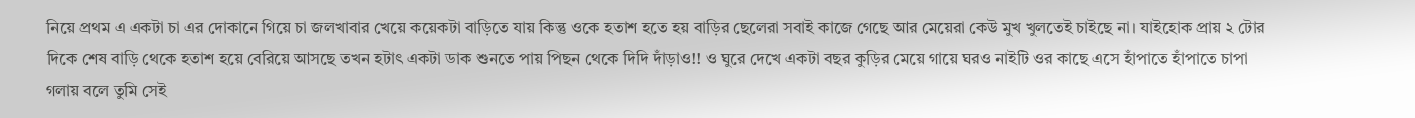নিয়ে প্রথম এ একটা চা এর দোকানে গিয়ে চা জলখাবার খেয়ে কয়েকটা বাড়িতে যায় কিন্তু ওকে হতাশ হতে হয় বাড়ির ছেলেরা সবাই কাজে গেছে আর মেয়েরা কেউ মুখ খুলতেই চাইছে না। যাইহোক প্রায় ২ টোর দিকে শেষ বাড়ি থেকে হতাশ হয়ে বেরিয়ে আসছে তখন হটাৎ একটা ডাক শুনতে পায় পিছন থেকে দিদি দাঁড়াও!! ও ঘুরে দেখে একটা বছর কুড়ির মেয়ে গায়ে ঘরও নাইটি ওর কাছে এসে হাঁপাতে হাঁপাতে চাপা গলায় বলে তুমি সেই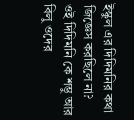ইস্কুল এর দিদিমনির কথা জিজ্ঞেস করছিলে না?
ওই দিদিমনি কে শম্ভু আর বিলু ওদের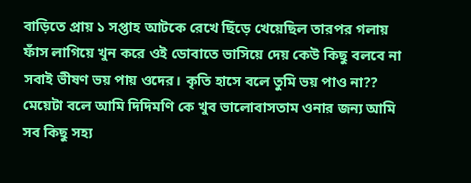বাড়িতে প্রায় ১ সপ্তাহ আটকে রেখে ছিঁড়ে খেয়েছিল তারপর গলায় ফাঁস লাগিয়ে খুন করে ওই ডোবাতে ভাসিয়ে দেয় কেউ কিছু বলবে না সবাই ভীষণ ভয় পায় ওদের। কৃতি হাসে বলে তুমি ভয় পাও না?? মেয়েটা বলে আমি দিদিমণি কে খুব ভালোবাসতাম ওনার জন্য আমি সব কিছু সহ্য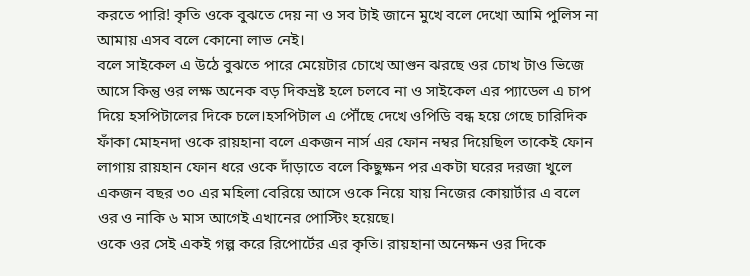করতে পারি! কৃতি ওকে বুঝতে দেয় না ও সব টাই জানে মুখে বলে দেখো আমি পুলিস না আমায় এসব বলে কোনো লাভ নেই।
বলে সাইকেল এ উঠে বুঝতে পারে মেয়েটার চোখে আগুন ঝরছে ওর চোখ টাও ভিজে আসে কিন্তু ওর লক্ষ অনেক বড় দিকভ্রষ্ট হলে চলবে না ও সাইকেল এর প্যাডেল এ চাপ দিয়ে হসপিটালের দিকে চলে।হসপিটাল এ পৌঁছে দেখে ওপিডি বন্ধ হয়ে গেছে চারিদিক ফাঁকা মোহনদা ওকে রায়হানা বলে একজন নার্স এর ফোন নম্বর দিয়েছিল তাকেই ফোন লাগায় রায়হান ফোন ধরে ওকে দাঁড়াতে বলে কিছুক্ষন পর একটা ঘরের দরজা খুলে একজন বছর ৩০ এর মহিলা বেরিয়ে আসে ওকে নিয়ে যায় নিজের কোয়ার্টার এ বলে ওর ও নাকি ৬ মাস আগেই এখানের পোস্টিং হয়েছে।
ওকে ওর সেই একই গল্প করে রিপোর্টের এর কৃতি। রায়হানা অনেক্ষন ওর দিকে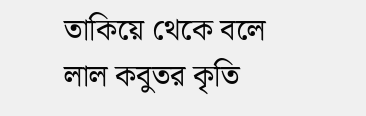তাকিয়ে থেকে বলে লাল কবুতর কৃতি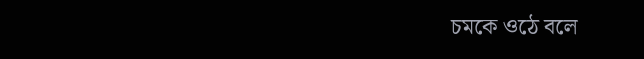চমকে ওঠে বলে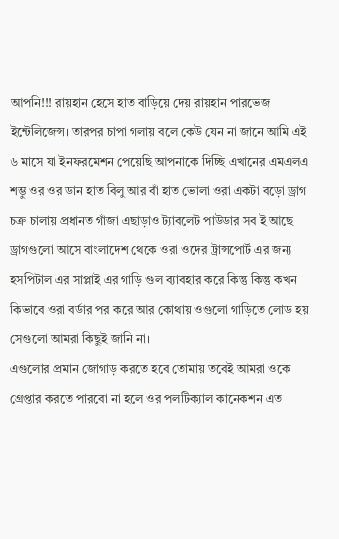আপনি!!! রায়হান হেসে হাত বাড়িয়ে দেয় রায়হান পারভেজ ইন্টেলিজেন্স। তারপর চাপা গলায় বলে কেউ যেন না জানে আমি এই ৬ মাসে যা ইনফরমেশন পেয়েছি আপনাকে দিচ্ছি এখানের এমএলএ শম্ভু ওর ওর ডান হাত বিলু আর বাঁ হাত ভোলা ওরা একটা বড়ো ড্রাগ চক্র চালায় প্রধানত গাঁজা এছাড়াও ট্যাবলেট পাউডার সব ই আছে ড্রাগগুলো আসে বাংলাদেশ থেকে ওরা ওদের ট্রান্সপোর্ট এর জন্য হসপিটাল এর সাপ্লাই এর গাড়ি গুল ব্যাবহার করে কিন্তু কিন্তু কখন কিভাবে ওরা বর্ডার পর করে আর কোথায় ওগুলো গাড়িতে লোড হয় সেগুলো আমরা কিছুই জানি না।
এগুলোর প্রমান জোগাড় করতে হবে তোমায় তবেই আমরা ওকে গ্রেপ্তার করতে পারবো না হলে ওর পলটিক্যাল কানেকশন এত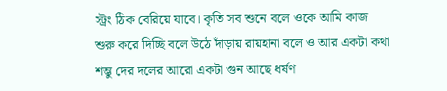স্ট্রং ঠিক বেরিয়ে যাবে। কৃতি সব শুনে বলে ওকে আমি কাজ শুরু করে দিচ্ছি বলে উঠে দাঁড়ায় রায়হানা বলে ও আর একটা কথা শম্ভু দের দলের আরো একটা গুন আছে ধর্ষণ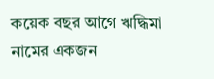কয়েক বছর আগে ঋদ্ধিমা নামের একজন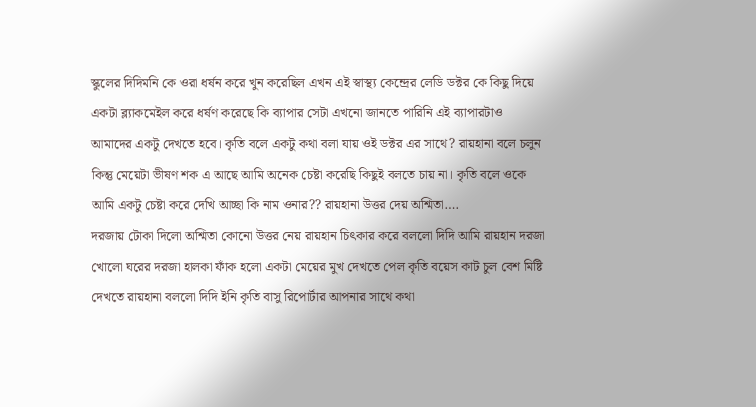স্কুলের দিদিমনি কে ওরা ধর্ষন করে খুন করেছিল এখন এই স্বাস্থ্য কেন্দ্রের লেডি ডক্টর কে কিছু দিয়ে একটা ব্ল্যাকমেইল করে ধর্ষণ করেছে কি ব্যাপার সেটা এখনো জানতে পারিনি এই ব্যাপারটাও আমাদের একটু দেখতে হবে। কৃতি বলে একটু কথা বলা যায় ওই ডক্টর এর সাথে? রায়হানা বলে চলুন কিন্তু মেয়েটা ভীষণ শক এ আছে আমি অনেক চেষ্টা করেছি কিছুই বলতে চায় না। কৃতি বলে ওকে আমি একটু চেষ্টা করে দেখি আচ্ছা কি নাম ওনার?? রায়হানা উত্তর দেয় অশ্মিতা….
দরজায় টোকা দিলো অশ্মিতা কোনো উত্তর নেয় রায়হান চিৎকার করে বললো দিদি আমি রায়হান দরজা খোলো ঘরের দরজা হালকা ফাঁক হলো একটা মেয়ের মুখ দেখতে পেল কৃতি বয়েস কাট চুল বেশ মিষ্টি দেখতে রায়হানা বললো দিদি ইনি কৃতি বাসু রিপোর্টার আপনার সাথে কথা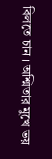বিলতে চান । অশ্মিতার মুখে ভয়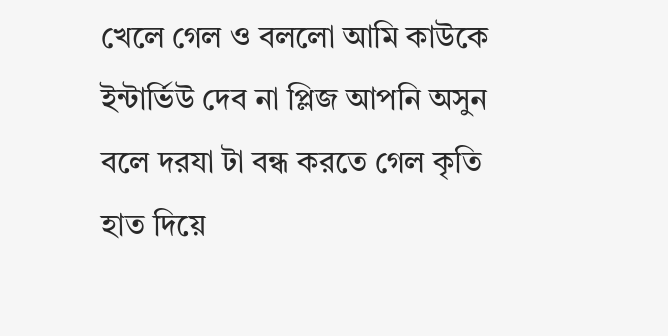খেলে গেল ও বললো আমি কাউকে ইন্টার্ভিউ দেব না প্লিজ আপনি অসুন বলে দরযা টা বন্ধ করতে গেল কৃতি হাত দিয়ে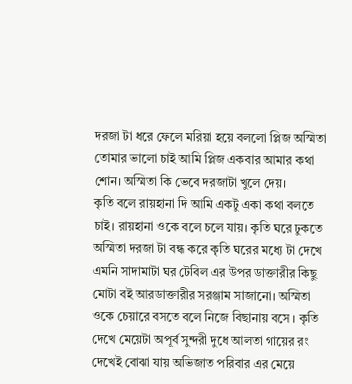দরজা টা ধরে ফেলে মরিয়া হয়ে বললো প্লিজ অস্মিতা তোমার ভালো চাই আমি প্লিজ একবার আমার কথা শোন। অস্মিতা কি ভেবে দরজাটা খুলে দেয়।
কৃতি বলে রায়হানা দি আমি একটু একা কথা বলতে চাই। রায়হানা ওকে বলে চলে যায়। কৃতি ঘরে ঢুকতে অস্মিতা দরজা টা বন্ধ করে কৃতি ঘরের মধ্যে টা দেখে এমনি সাদামাটা ঘর টেবিল এর উপর ডাক্তারীর কিছু মোটা বই আরডাক্তারীর সরঞ্জাম সাজানো। অস্মিতা ওকে চেয়ারে বসতে বলে নিজে বিছানায় বসে । কৃতি দেখে মেয়েটা অপূর্ব সুন্দরী দুধে আলতা গায়ের রং দেখেই বোঝা যায় অভিজাত পরিবার এর মেয়ে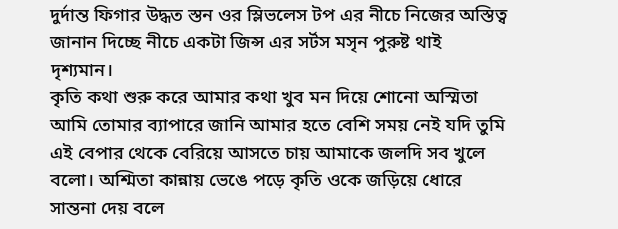দুর্দান্ত ফিগার উদ্ধত স্তন ওর স্লিভলেস টপ এর নীচে নিজের অস্তিত্ব জানান দিচ্ছে নীচে একটা জিন্স এর সর্টস মসৃন পুরুষ্ট থাই দৃশ্যমান।
কৃতি কথা শুরু করে আমার কথা খুব মন দিয়ে শোনো অস্মিতা আমি তোমার ব্যাপারে জানি আমার হতে বেশি সময় নেই যদি তুমি এই বেপার থেকে বেরিয়ে আসতে চায় আমাকে জলদি সব খুলে বলো। অশ্মিতা কান্নায় ভেঙে পড়ে কৃতি ওকে জড়িয়ে ধোরে সান্তনা দেয় বলে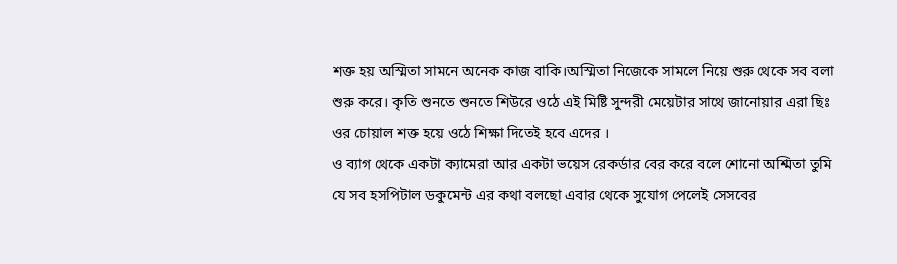শক্ত হয় অস্মিতা সামনে অনেক কাজ বাকি।অস্মিতা নিজেকে সামলে নিয়ে শুরু থেকে সব বলা শুরু করে। কৃতি শুনতে শুনতে শিউরে ওঠে এই মিষ্টি সুন্দরী মেয়েটার সাথে জানোয়ার এরা ছিঃ ওর চোয়াল শক্ত হয়ে ওঠে শিক্ষা দিতেই হবে এদের ।
ও ব্যাগ থেকে একটা ক্যামেরা আর একটা ভয়েস রেকর্ডার বের করে বলে শোনো অশ্মিতা তুমি যে সব হসপিটাল ডকুমেন্ট এর কথা বলছো এবার থেকে সুযোগ পেলেই সেসবের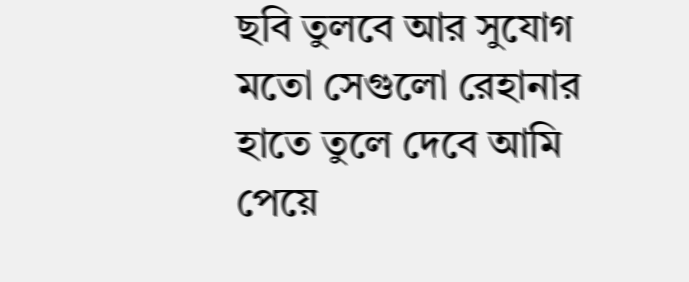ছবি তুলবে আর সুযোগ মতো সেগুলো রেহানার হাতে তুলে দেবে আমি পেয়ে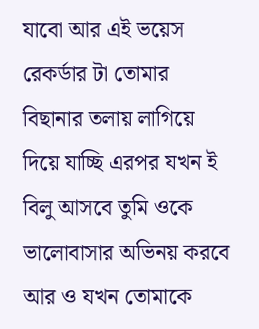যাবো আর এই ভয়েস রেকর্ডার টা তোমার বিছানার তলায় লাগিয়ে দিয়ে যাচ্ছি এরপর যখন ই বিলু আসবে তুমি ওকে ভালোবাসার অভিনয় করবে আর ও যখন তোমাকে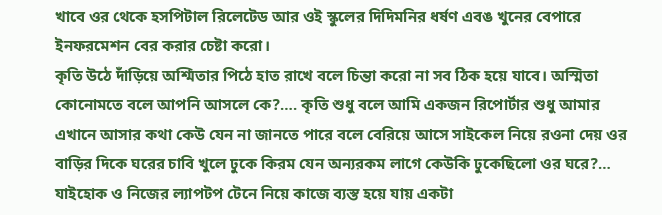খাবে ওর থেকে হসপিটাল রিলেটেড আর ওই স্কুলের দিদিমনির ধর্ষণ এবঙ খুনের বেপারে ইনফরমেশন বের করার চেষ্টা করো।
কৃতি উঠে দাঁড়িয়ে অশ্মিতার পিঠে হাত রাখে বলে চিন্তা করো না সব ঠিক হয়ে যাবে। অস্মিতা কোনোমতে বলে আপনি আসলে কে?…. কৃতি শুধু বলে আমি একজন রিপোর্টার শুধু আমার এখানে আসার কথা কেউ যেন না জানতে পারে বলে বেরিয়ে আসে সাইকেল নিয়ে রওনা দেয় ওর বাড়ির দিকে ঘরের চাবি খুলে ঢুকে কিরম যেন অন্যরকম লাগে কেউকি ঢুকেছিলো ওর ঘরে?… যাইহোক ও নিজের ল্যাপটপ টেনে নিয়ে কাজে ব্যস্ত হয়ে যায় একটা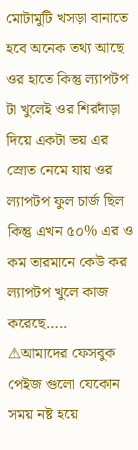মোটামুটি খসড়া বানাতে হবে অনেক তথ্য আছে ওর হাতে কিন্তু ল্যাপটপ টা খুলেই ওর শিরদাঁড়া দিয়ে একটা ভয় এর স্রোত নেমে যায় ওর ল্যাপটপ ফুল চার্জ ছিল কিন্তু এখন ৫০% এর ও কম তারমানে কেউ কর ল্যাপটপ খুলে কাজ করেছে…..
⚠আমাদের ফেসবুক পেইজ গুলো যেকোন সময় নষ্ট হয়ে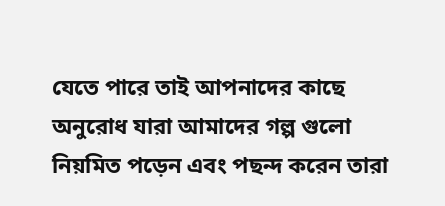যেতে পারে তাই আপনাদের কাছে অনুরোধ যারা আমাদের গল্প গুলো নিয়মিত পড়েন এবং পছন্দ করেন তারা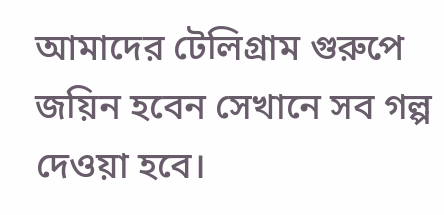আমাদের টেলিগ্রাম গুরুপে জয়িন হবেন সেখানে সব গল্প দেওয়া হবে।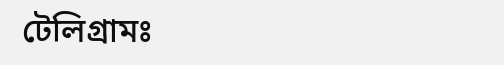টেলিগ্রামঃ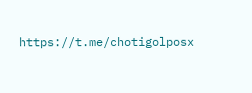https://t.me/chotigolposx